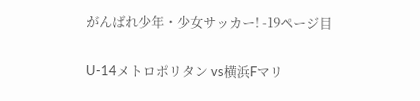がんばれ少年・少女サッカー! -19ページ目

U-14メトロポリタン vs横浜Fマリ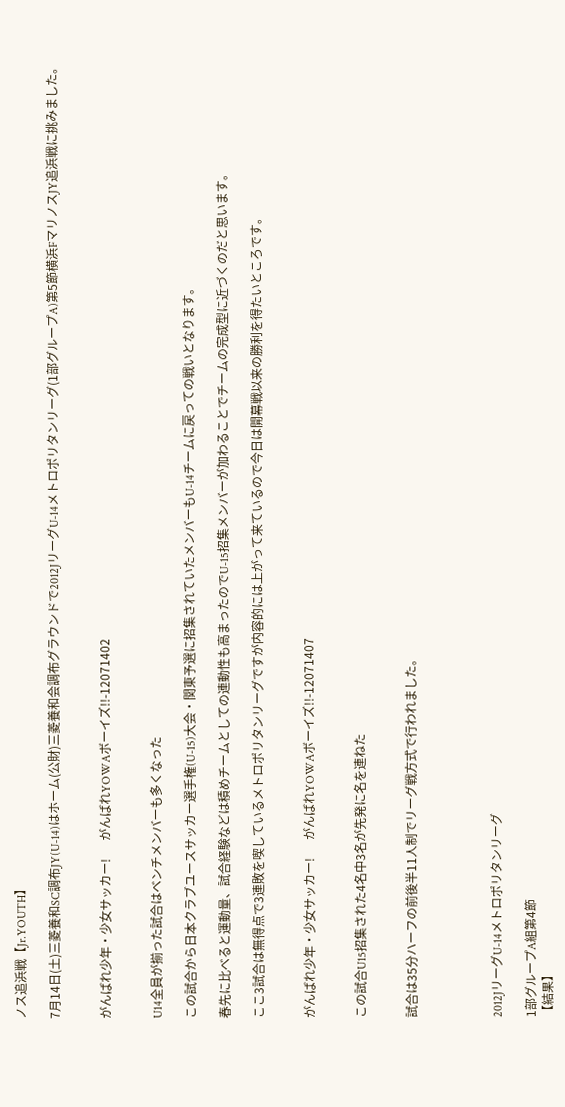ノス追浜戦【Jr.YOUTH】

7月14日(土)三菱養和SC調布JY(U-14)はホーム(公財)三菱養和会調布グラウンドで2012JリーグU-14メトロポリタンリーグ(1部グループA)第5節横浜FマリノスJY追浜戦に挑みました。


がんばれ少年・少女サッカー!      がんばれYOWAボーイズ!!-12071402


U14全員が揃った試合はベンチメンバーも多くなった

この試合から日本クラブユースサッカー選手権(U-15)大会・関東予選に招集されていたメンバーもU-14チームに戻っての戦いとなります。

春先に比べると運動量、試合経験などは積めチームとしての連動性も高まったのでU-15招集メンバーが加わることでチームの完成型に近づくのだと思います。

ここ3試合は無得点で3連敗を喫しているメトロポリタンリーグですが内容的には上がって来ているので今日は開幕戦以来の勝利を得たいところです。


がんばれ少年・少女サッカー!      がんばれYOWAボーイズ!!-12071407


この試合U15招集された4名中3名が先発に名を連ねた


試合は35分ハーフの前後半11人制でリーグ戦方式で行われました。




2012JリーグU-14メトロポリタンリーグ

1部グループA組第4節
【結果】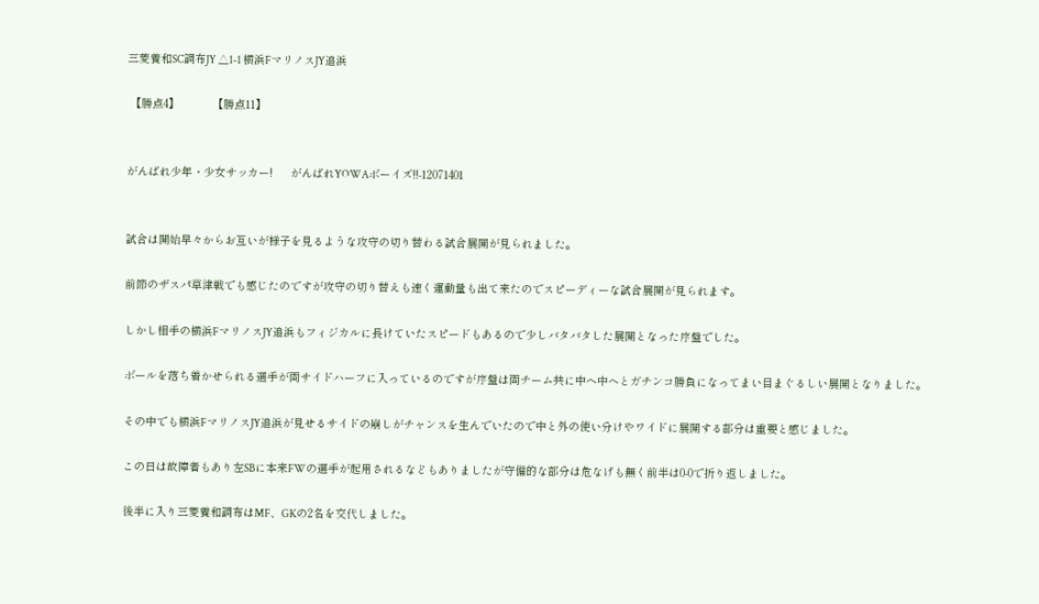三菱養和SC調布JY △1-1 横浜FマリノスJY追浜

 【勝点4】           【勝点11】


がんばれ少年・少女サッカー!      がんばれYOWAボーイズ!!-12071401


試合は開始早々からお互いが様子を見るような攻守の切り替わる試合展開が見られました。

前節のザスパ草津戦でも感じたのですが攻守の切り替えも速く運動量も出て来たのでスピーディーな試合展開が見られます。

しかし相手の横浜FマリノスJY追浜もフィジカルに長けていたスピードもあるので少しバタバタした展開となった序盤でした。

ボールを落ち着かせられる選手が両サイドハーフに入っているのですが序盤は両チーム共に中へ中へとガチンコ勝負になってまい目まぐるしい展開となりました。

その中でも横浜FマリノスJY追浜が見せるサイドの崩しがチャンスを生んでいたので中と外の使い分けやワイドに展開する部分は重要と感じました。

この日は故障者もあり左SBに本来FWの選手が起用されるなどもありましたが守備的な部分は危なげも無く前半は0-0で折り返しました。

後半に入り三菱養和調布はMF、GKの2名を交代しました。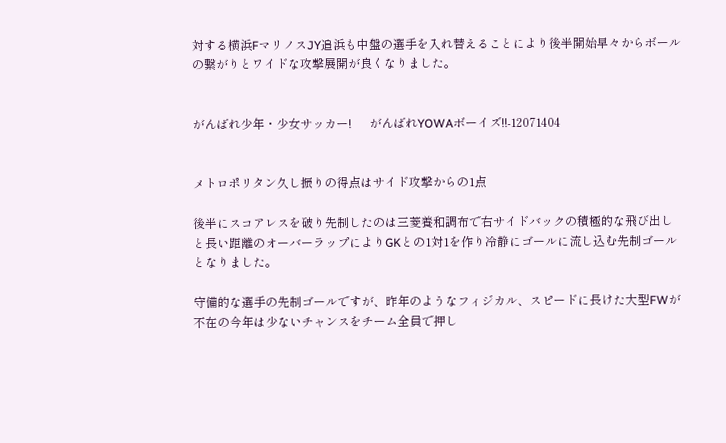対する横浜FマリノスJY追浜も中盤の選手を入れ替えることにより後半開始早々からボールの繋がりとワイドな攻撃展開が良くなりました。


がんばれ少年・少女サッカー!      がんばれYOWAボーイズ!!-12071404


メトロポリタン久し振りの得点はサイド攻撃からの1点

後半にスコアレスを破り先制したのは三菱養和調布で右サイドバックの積極的な飛び出しと長い距離のオーバーラップによりGKとの1対1を作り冷静にゴールに流し込む先制ゴールとなりました。

守備的な選手の先制ゴールですが、昨年のようなフィジカル、スピードに長けた大型FWが不在の今年は少ないチャンスをチーム全員で押し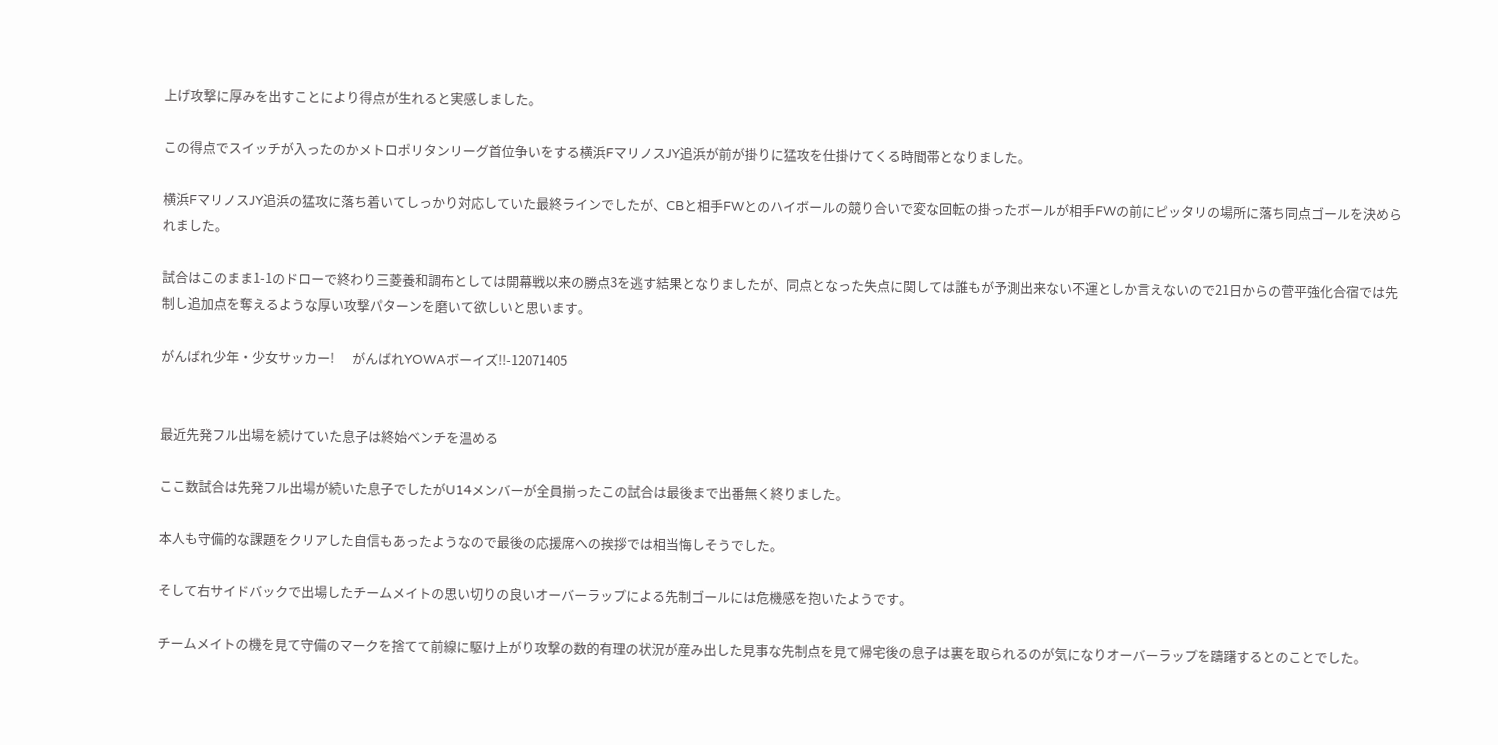上げ攻撃に厚みを出すことにより得点が生れると実感しました。

この得点でスイッチが入ったのかメトロポリタンリーグ首位争いをする横浜FマリノスJY追浜が前が掛りに猛攻を仕掛けてくる時間帯となりました。

横浜FマリノスJY追浜の猛攻に落ち着いてしっかり対応していた最終ラインでしたが、CBと相手FWとのハイボールの競り合いで変な回転の掛ったボールが相手FWの前にピッタリの場所に落ち同点ゴールを決められました。

試合はこのまま1-1のドローで終わり三菱養和調布としては開幕戦以来の勝点3を逃す結果となりましたが、同点となった失点に関しては誰もが予測出来ない不運としか言えないので21日からの菅平強化合宿では先制し追加点を奪えるような厚い攻撃パターンを磨いて欲しいと思います。

がんばれ少年・少女サッカー!      がんばれYOWAボーイズ!!-12071405


最近先発フル出場を続けていた息子は終始ベンチを温める

ここ数試合は先発フル出場が続いた息子でしたがU14メンバーが全員揃ったこの試合は最後まで出番無く終りました。

本人も守備的な課題をクリアした自信もあったようなので最後の応援席への挨拶では相当悔しそうでした。

そして右サイドバックで出場したチームメイトの思い切りの良いオーバーラップによる先制ゴールには危機感を抱いたようです。

チームメイトの機を見て守備のマークを捨てて前線に駆け上がり攻撃の数的有理の状況が産み出した見事な先制点を見て帰宅後の息子は裏を取られるのが気になりオーバーラップを躊躇するとのことでした。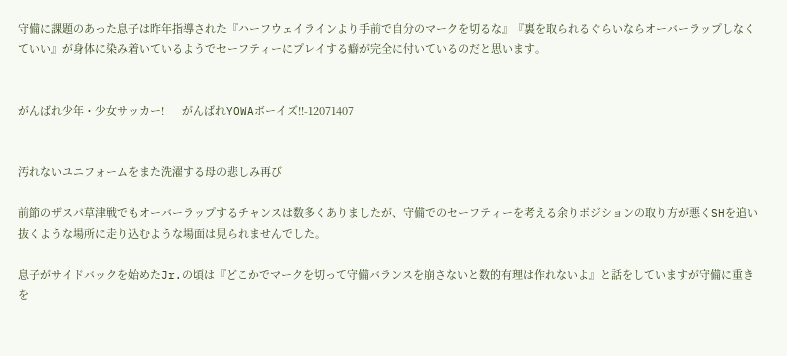守備に課題のあった息子は昨年指導された『ハーフウェイラインより手前で自分のマークを切るな』『裏を取られるぐらいならオーバーラップしなくていい』が身体に染み着いているようでセーフティーにプレイする癖が完全に付いているのだと思います。


がんばれ少年・少女サッカー!      がんばれYOWAボーイズ!!-12071407


汚れないユニフォームをまた洗濯する母の悲しみ再び

前節のザスパ草津戦でもオーバーラップするチャンスは数多くありましたが、守備でのセーフティーを考える余りポジションの取り方が悪くSHを追い抜くような場所に走り込むような場面は見られませんでした。

息子がサイドバックを始めたJr.の頃は『どこかでマークを切って守備バランスを崩さないと数的有理は作れないよ』と話をしていますが守備に重きを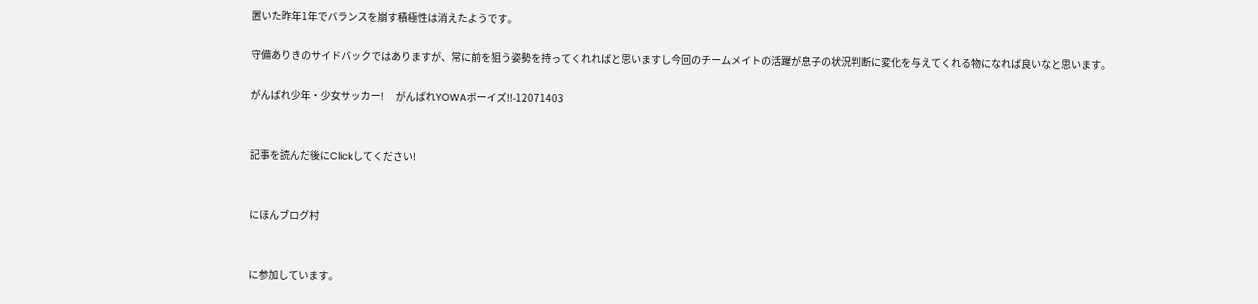置いた昨年1年でバランスを崩す積極性は消えたようです。

守備ありきのサイドバックではありますが、常に前を狙う姿勢を持ってくれればと思いますし今回のチームメイトの活躍が息子の状況判断に変化を与えてくれる物になれば良いなと思います。

がんばれ少年・少女サッカー!      がんばれYOWAボーイズ!!-12071403


記事を読んだ後にClickしてください!


にほんブログ村


に参加しています。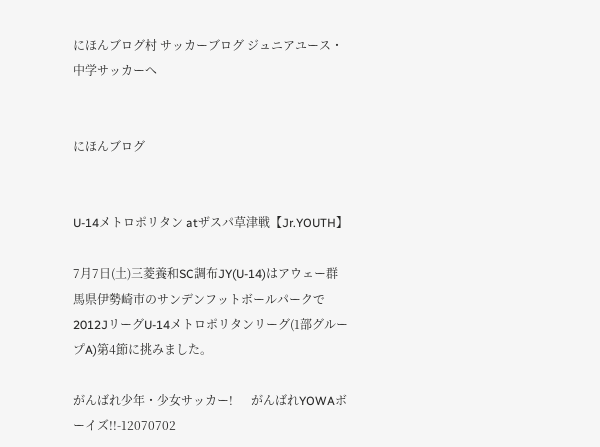にほんブログ村 サッカーブログ ジュニアユース・中学サッカーへ


にほんブログ


U-14メトロポリタン atザスパ草津戦【Jr.YOUTH】

7月7日(土)三菱養和SC調布JY(U-14)はアウェー群馬県伊勢崎市のサンデンフットボールパークで2012JリーグU-14メトロポリタンリーグ(1部グループA)第4節に挑みました。

がんばれ少年・少女サッカー!      がんばれYOWAボーイズ!!-12070702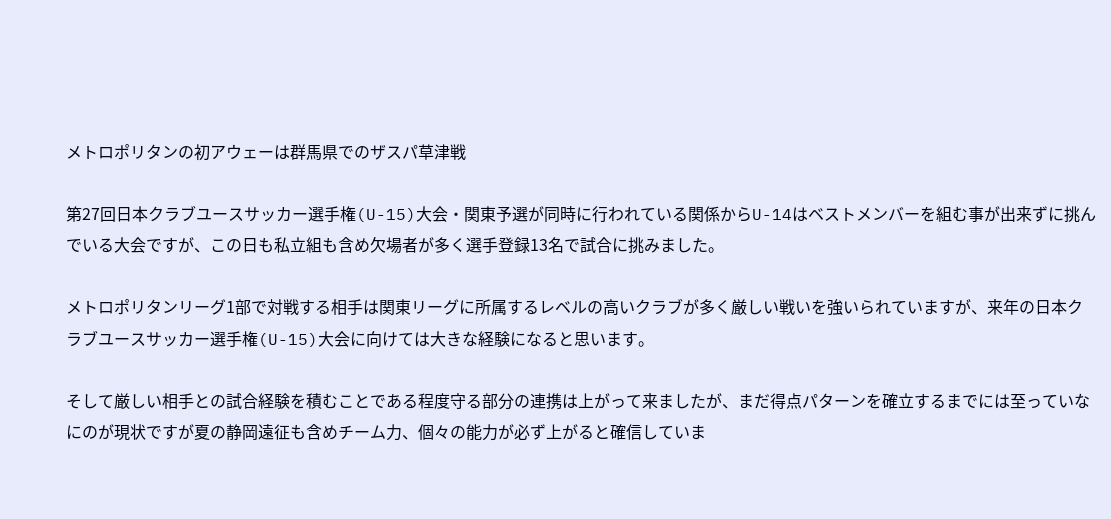メトロポリタンの初アウェーは群馬県でのザスパ草津戦

第27回日本クラブユースサッカー選手権(U-15)大会・関東予選が同時に行われている関係からU-14はベストメンバーを組む事が出来ずに挑んでいる大会ですが、この日も私立組も含め欠場者が多く選手登録13名で試合に挑みました。

メトロポリタンリーグ1部で対戦する相手は関東リーグに所属するレベルの高いクラブが多く厳しい戦いを強いられていますが、来年の日本クラブユースサッカー選手権(U-15)大会に向けては大きな経験になると思います。

そして厳しい相手との試合経験を積むことである程度守る部分の連携は上がって来ましたが、まだ得点パターンを確立するまでには至っていなにのが現状ですが夏の静岡遠征も含めチーム力、個々の能力が必ず上がると確信していま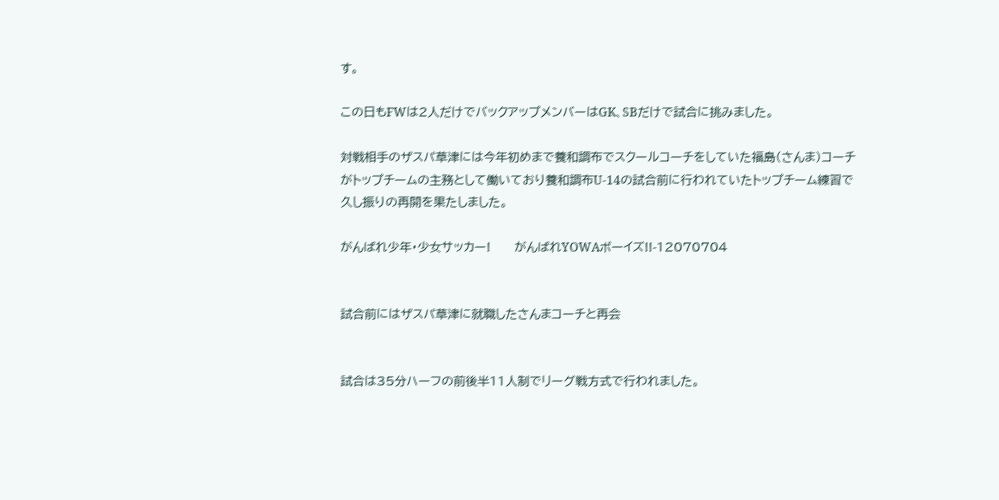す。

この日もFWは2人だけでバックアップメンバーはGK、SBだけで試合に挑みました。

対戦相手のザスパ草津には今年初めまで養和調布でスクールコーチをしていた福島(さんま)コーチがトップチームの主務として働いており養和調布U-14の試合前に行われていたトップチーム練習で久し振りの再開を果たしました。

がんばれ少年・少女サッカー!      がんばれYOWAボーイズ!!-12070704


試合前にはザスパ草津に就職したさんまコーチと再会


試合は35分ハーフの前後半11人制でリーグ戦方式で行われました。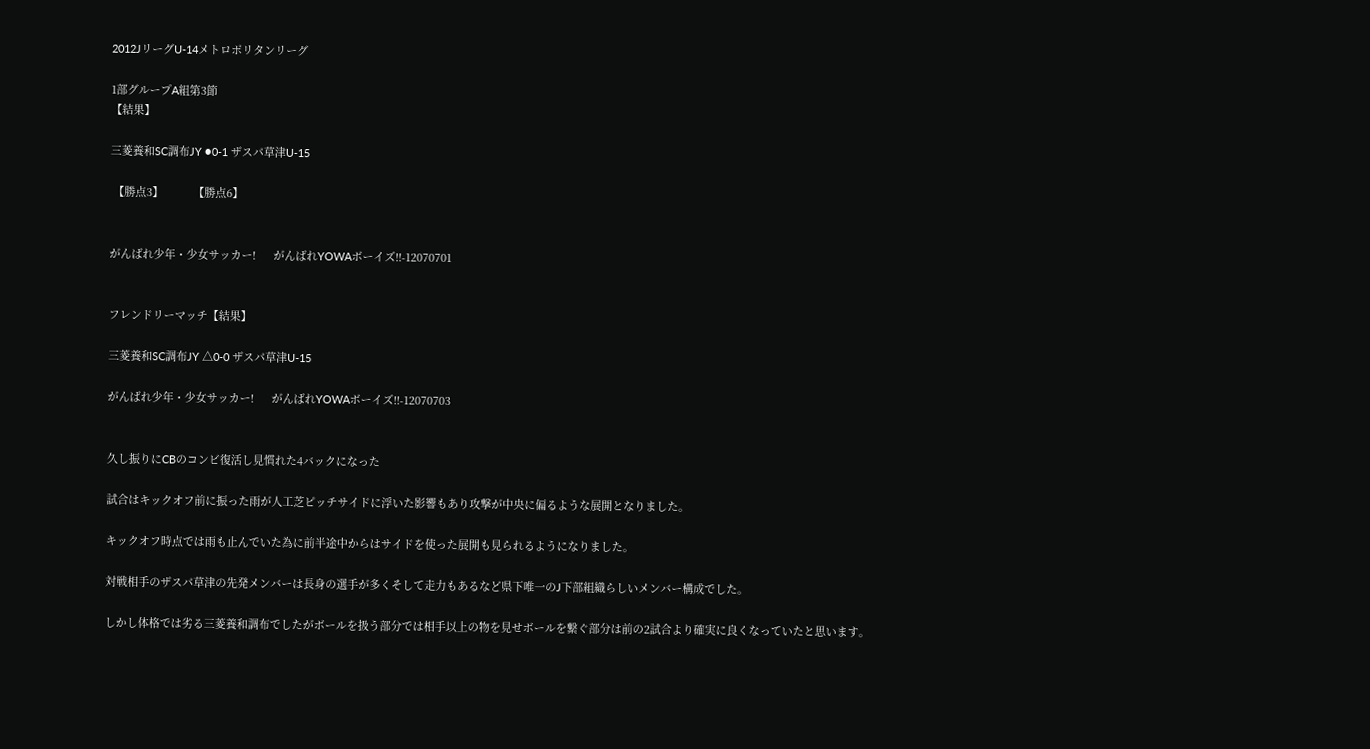2012JリーグU-14メトロポリタンリーグ

1部グループA組第3節
【結果】

三菱養和SC調布JY ●0-1 ザスパ草津U-15

 【勝点3】          【勝点6】


がんばれ少年・少女サッカー!      がんばれYOWAボーイズ!!-12070701


フレンドリーマッチ【結果】

三菱養和SC調布JY △0-0 ザスパ草津U-15

がんばれ少年・少女サッカー!      がんばれYOWAボーイズ!!-12070703


久し振りにCBのコンビ復活し見慣れた4バックになった

試合はキックオフ前に振った雨が人工芝ピッチサイドに浮いた影響もあり攻撃が中央に偏るような展開となりました。

キックオフ時点では雨も止んでいた為に前半途中からはサイドを使った展開も見られるようになりました。

対戦相手のザスパ草津の先発メンバーは長身の選手が多くそして走力もあるなど県下唯一のJ下部組織らしいメンバー構成でした。

しかし体格では劣る三菱養和調布でしたがボールを扱う部分では相手以上の物を見せボールを繋ぐ部分は前の2試合より確実に良くなっていたと思います。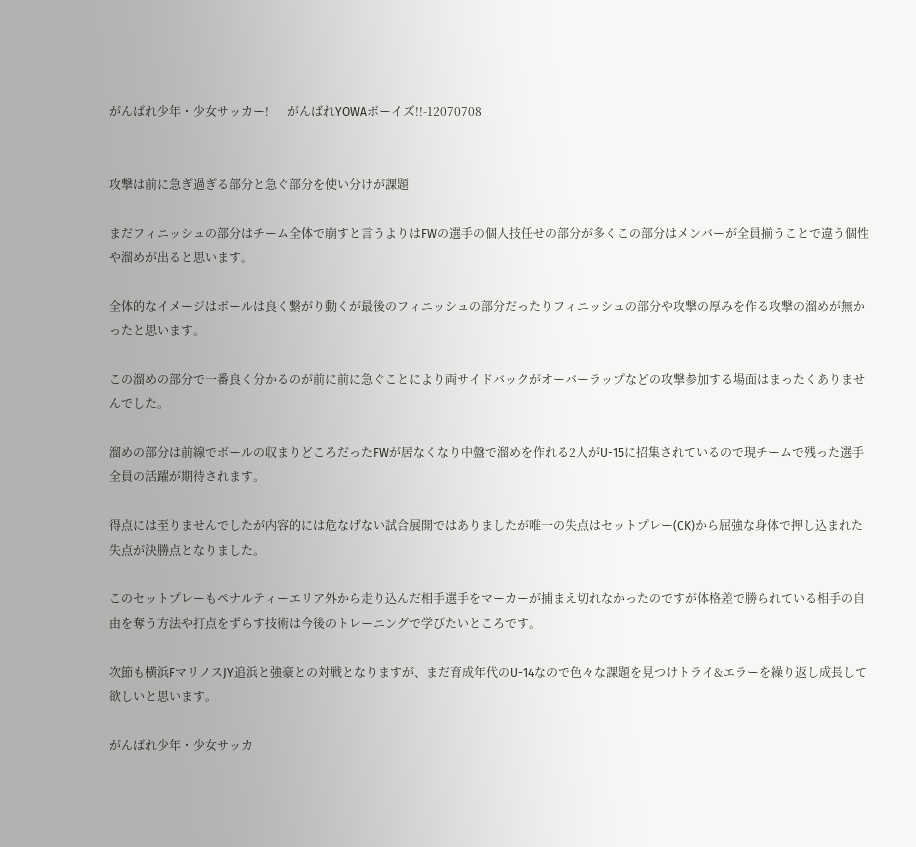がんばれ少年・少女サッカー!      がんばれYOWAボーイズ!!-12070708


攻撃は前に急ぎ過ぎる部分と急ぐ部分を使い分けが課題

まだフィニッシュの部分はチーム全体で崩すと言うよりはFWの選手の個人技任せの部分が多くこの部分はメンバーが全員揃うことで違う個性や溜めが出ると思います。

全体的なイメージはボールは良く繋がり動くが最後のフィニッシュの部分だったりフィニッシュの部分や攻撃の厚みを作る攻撃の溜めが無かったと思います。

この溜めの部分で一番良く分かるのが前に前に急ぐことにより両サイドバックがオーバーラップなどの攻撃参加する場面はまったくありませんでした。

溜めの部分は前線でボールの収まりどころだったFWが居なくなり中盤で溜めを作れる2人がU-15に招集されているので現チームで残った選手全員の活躍が期待されます。

得点には至りませんでしたが内容的には危なげない試合展開ではありましたが唯一の失点はセットプレー(CK)から屈強な身体で押し込まれた失点が決勝点となりました。

このセットプレーもペナルティーエリア外から走り込んだ相手選手をマーカーが捕まえ切れなかったのですが体格差で勝られている相手の自由を奪う方法や打点をずらす技術は今後のトレーニングで学びたいところです。

次節も横浜FマリノスJY追浜と強豪との対戦となりますが、まだ育成年代のU-14なので色々な課題を見つけトライ&エラーを繰り返し成長して欲しいと思います。

がんばれ少年・少女サッカ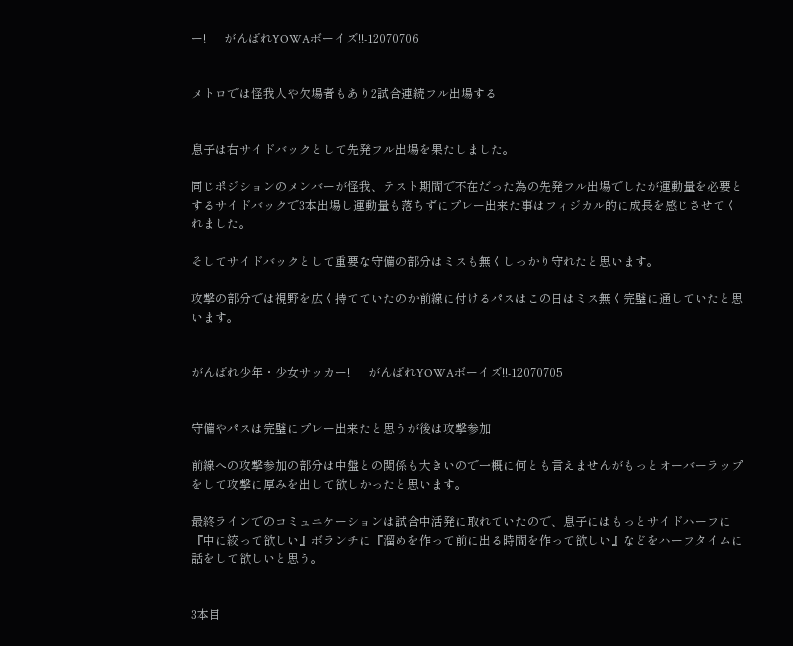ー!      がんばれYOWAボーイズ!!-12070706


メトロでは怪我人や欠場者もあり2試合連続フル出場する


息子は右サイドバックとして先発フル出場を果たしました。

同じポジションのメンバーが怪我、テスト期間で不在だった為の先発フル出場でしたが運動量を必要とするサイドバックで3本出場し運動量も落ちずにプレー出来た事はフィジカル的に成長を感じさせてくれました。

そしてサイドバックとして重要な守備の部分はミスも無くしっかり守れたと思います。

攻撃の部分では視野を広く持てていたのか前線に付けるパスはこの日はミス無く完璧に通していたと思います。


がんばれ少年・少女サッカー!      がんばれYOWAボーイズ!!-12070705


守備やパスは完璧にプレー出来たと思うが後は攻撃参加

前線への攻撃参加の部分は中盤との関係も大きいので一概に何とも言えませんがもっとオーバーラップをして攻撃に厚みを出して欲しかったと思います。

最終ラインでのコミュニケーションは試合中活発に取れていたので、息子にはもっとサイドハーフに『中に絞って欲しい』ボランチに『溜めを作って前に出る時間を作って欲しい』などをハーフタイムに話をして欲しいと思う。


3本目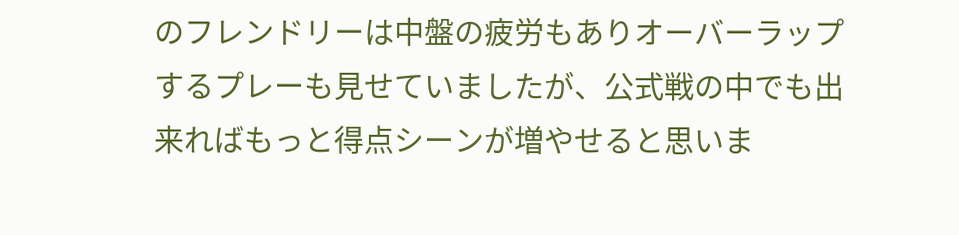のフレンドリーは中盤の疲労もありオーバーラップするプレーも見せていましたが、公式戦の中でも出来ればもっと得点シーンが増やせると思いま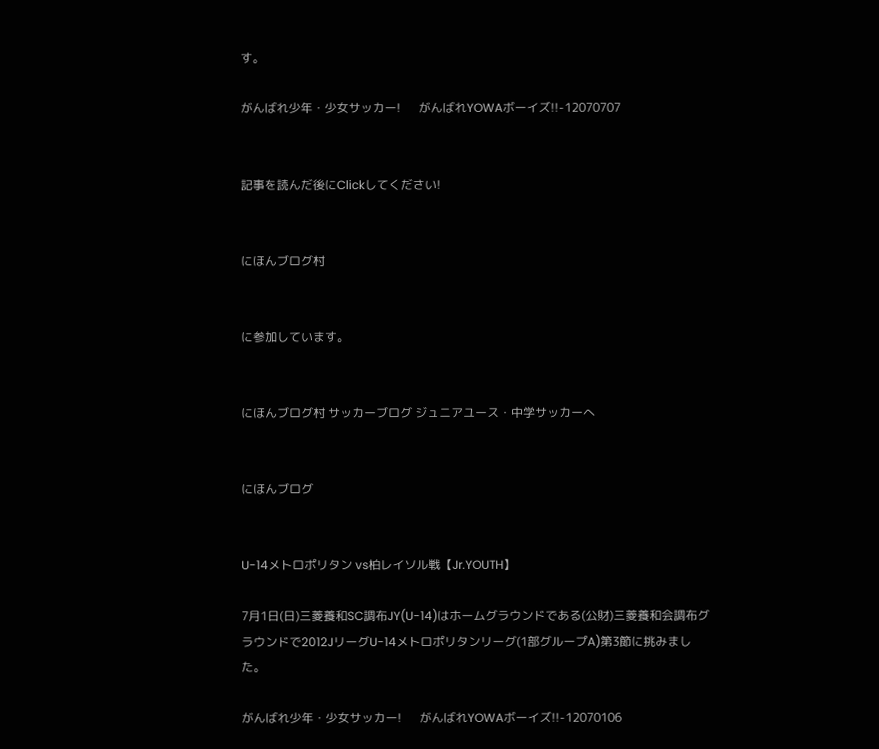す。

がんばれ少年・少女サッカー!      がんばれYOWAボーイズ!!-12070707


記事を読んだ後にClickしてください!


にほんブログ村


に参加しています。


にほんブログ村 サッカーブログ ジュニアユース・中学サッカーへ


にほんブログ


U-14メトロポリタン vs柏レイソル戦【Jr.YOUTH】

7月1日(日)三菱養和SC調布JY(U-14)はホームグラウンドである(公財)三菱養和会調布グラウンドで2012JリーグU-14メトロポリタンリーグ(1部グループA)第3節に挑みました。

がんばれ少年・少女サッカー!      がんばれYOWAボーイズ!!-12070106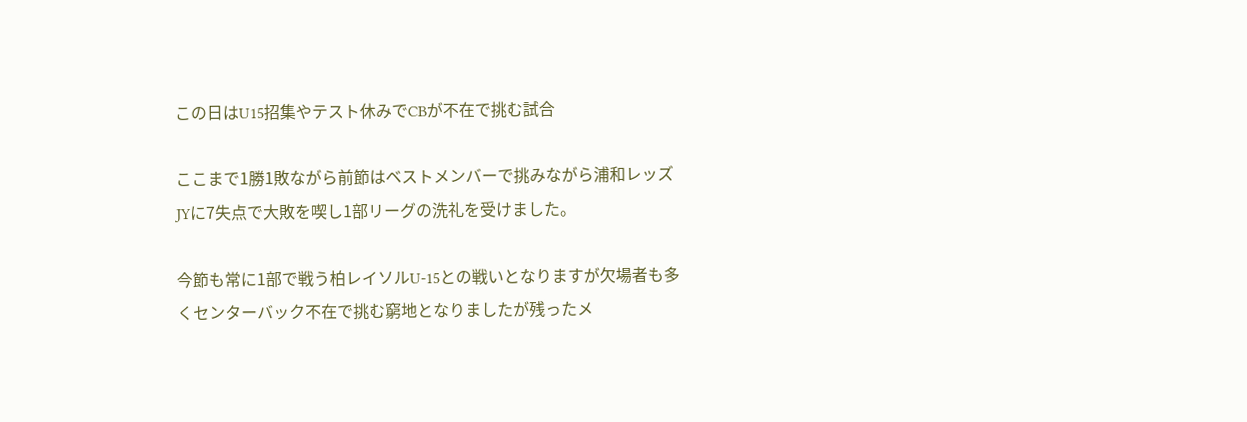この日はU15招集やテスト休みでCBが不在で挑む試合

ここまで1勝1敗ながら前節はベストメンバーで挑みながら浦和レッズJYに7失点で大敗を喫し1部リーグの洗礼を受けました。

今節も常に1部で戦う柏レイソルU-15との戦いとなりますが欠場者も多くセンターバック不在で挑む窮地となりましたが残ったメ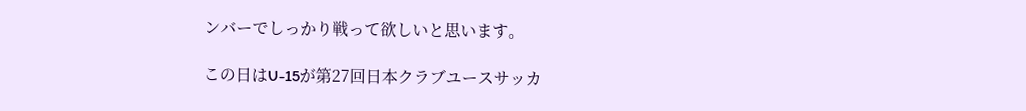ンバーでしっかり戦って欲しいと思います。

この日はU-15が第27回日本クラブユースサッカ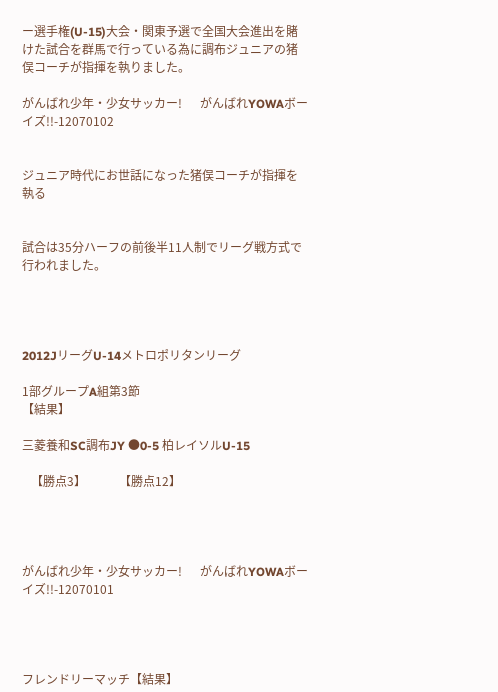ー選手権(U-15)大会・関東予選で全国大会進出を賭けた試合を群馬で行っている為に調布ジュニアの猪俣コーチが指揮を執りました。

がんばれ少年・少女サッカー!      がんばれYOWAボーイズ!!-12070102


ジュニア時代にお世話になった猪俣コーチが指揮を執る


試合は35分ハーフの前後半11人制でリーグ戦方式で行われました。




2012JリーグU-14メトロポリタンリーグ

1部グループA組第3節
【結果】

三菱養和SC調布JY ●0-5 柏レイソルU-15

   【勝点3】           【勝点12】




がんばれ少年・少女サッカー!      がんばれYOWAボーイズ!!-12070101




フレンドリーマッチ【結果】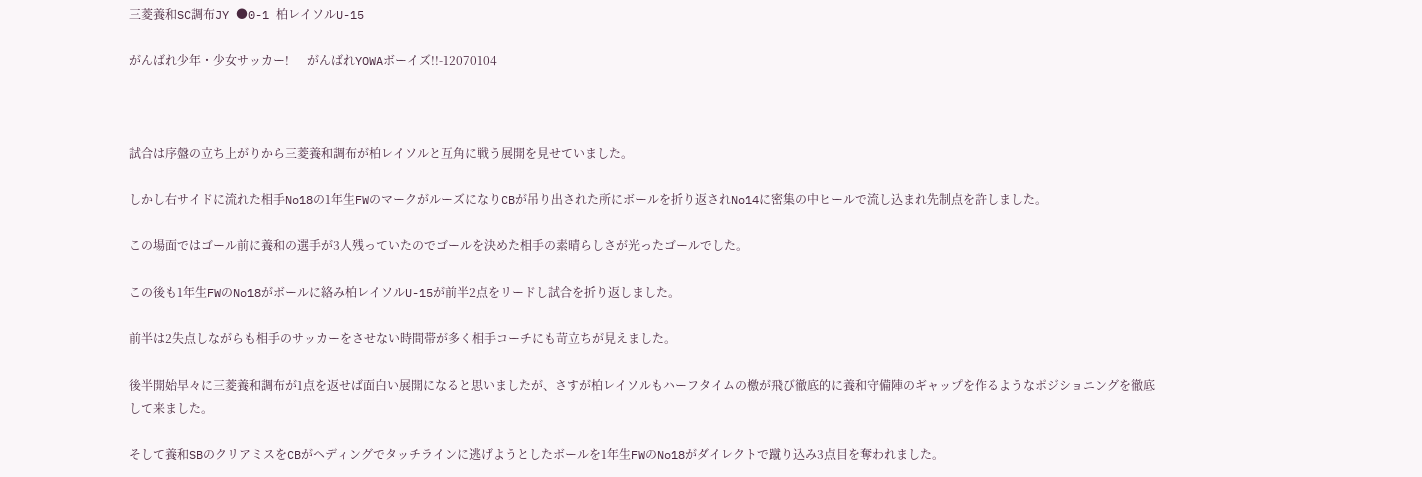三菱養和SC調布JY ●0-1 柏レイソルU-15

がんばれ少年・少女サッカー!      がんばれYOWAボーイズ!!-12070104



試合は序盤の立ち上がりから三菱養和調布が柏レイソルと互角に戦う展開を見せていました。

しかし右サイドに流れた相手No18の1年生FWのマークがルーズになりCBが吊り出された所にボールを折り返されNo14に密集の中ヒールで流し込まれ先制点を許しました。

この場面ではゴール前に養和の選手が3人残っていたのでゴールを決めた相手の素晴らしさが光ったゴールでした。

この後も1年生FWのNo18がボールに絡み柏レイソルU-15が前半2点をリードし試合を折り返しました。

前半は2失点しながらも相手のサッカーをさせない時間帯が多く相手コーチにも苛立ちが見えました。

後半開始早々に三菱養和調布が1点を返せば面白い展開になると思いましたが、さすが柏レイソルもハーフタイムの檄が飛び徹底的に養和守備陣のギャップを作るようなポジショニングを徹底して来ました。

そして養和SBのクリアミスをCBがヘディングでタッチラインに逃げようとしたボールを1年生FWのNo18がダイレクトで蹴り込み3点目を奪われました。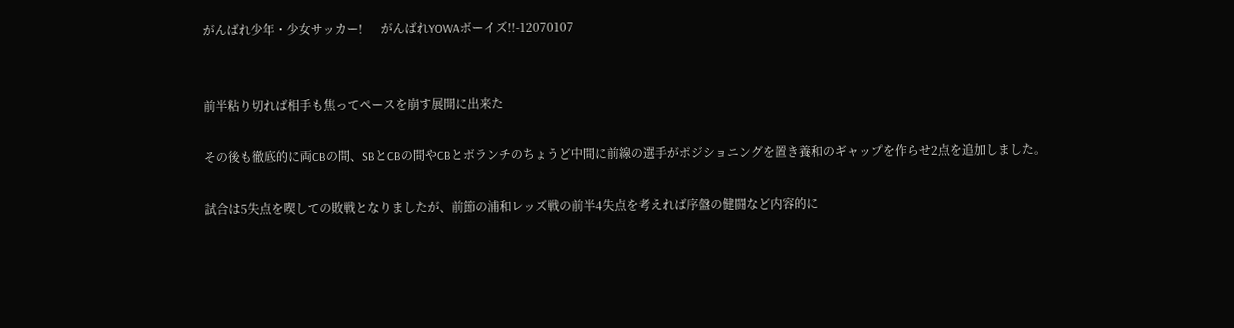がんばれ少年・少女サッカー!      がんばれYOWAボーイズ!!-12070107


前半粘り切れば相手も焦ってペースを崩す展開に出来た

その後も徹底的に両CBの間、SBとCBの間やCBとボランチのちょうど中間に前線の選手がポジショニングを置き養和のギャップを作らせ2点を追加しました。

試合は5失点を喫しての敗戦となりましたが、前節の浦和レッズ戦の前半4失点を考えれば序盤の健闘など内容的に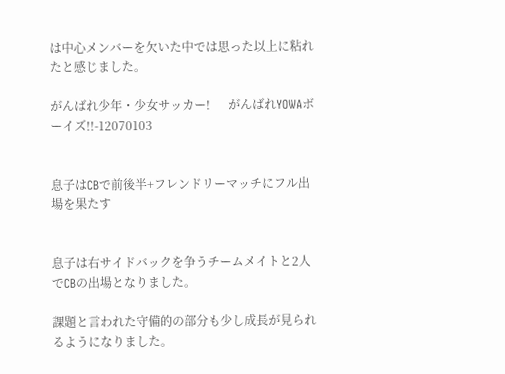は中心メンバーを欠いた中では思った以上に粘れたと感じました。

がんばれ少年・少女サッカー!      がんばれYOWAボーイズ!!-12070103


息子はCBで前後半+フレンドリーマッチにフル出場を果たす


息子は右サイドバックを争うチームメイトと2人でCBの出場となりました。

課題と言われた守備的の部分も少し成長が見られるようになりました。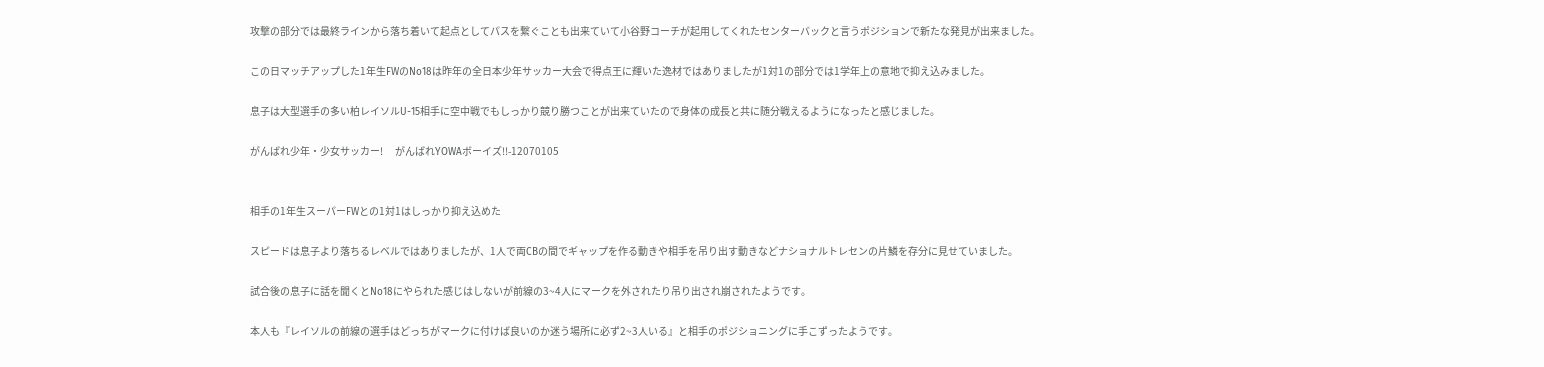攻撃の部分では最終ラインから落ち着いて起点としてパスを繋ぐことも出来ていて小谷野コーチが起用してくれたセンターバックと言うポジションで新たな発見が出来ました。

この日マッチアップした1年生FWのNo18は昨年の全日本少年サッカー大会で得点王に輝いた逸材ではありましたが1対1の部分では1学年上の意地で抑え込みました。

息子は大型選手の多い柏レイソルU-15相手に空中戦でもしっかり競り勝つことが出来ていたので身体の成長と共に随分戦えるようになったと感じました。

がんばれ少年・少女サッカー!      がんばれYOWAボーイズ!!-12070105


相手の1年生スーパーFWとの1対1はしっかり抑え込めた

スピードは息子より落ちるレベルではありましたが、1人で両CBの間でギャップを作る動きや相手を吊り出す動きなどナショナルトレセンの片鱗を存分に見せていました。

試合後の息子に話を聞くとNo18にやられた感じはしないが前線の3~4人にマークを外されたり吊り出され崩されたようです。

本人も『レイソルの前線の選手はどっちがマークに付けば良いのか迷う場所に必ず2~3人いる』と相手のポジショニングに手こずったようです。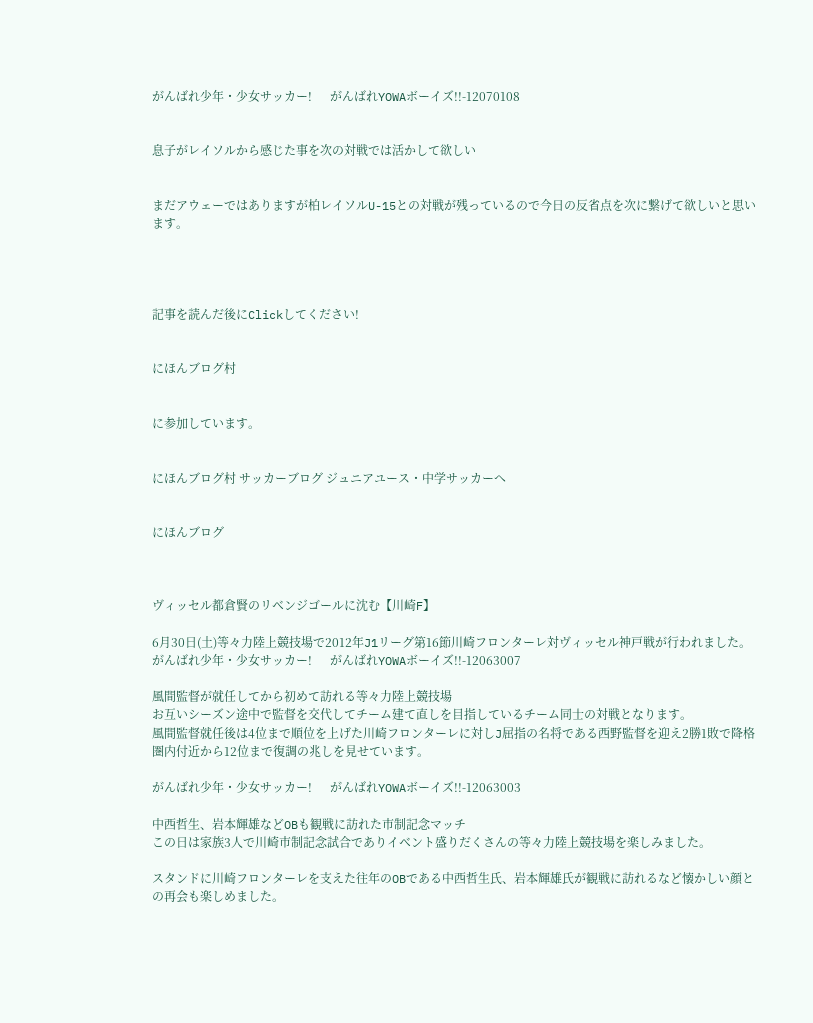がんばれ少年・少女サッカー!      がんばれYOWAボーイズ!!-12070108


息子がレイソルから感じた事を次の対戦では活かして欲しい


まだアウェーではありますが柏レイソルU-15との対戦が残っているので今日の反省点を次に繋げて欲しいと思います。




記事を読んだ後にClickしてください!


にほんブログ村


に参加しています。


にほんブログ村 サッカーブログ ジュニアユース・中学サッカーへ


にほんブログ



ヴィッセル都倉賢のリベンジゴールに沈む【川崎F】

6月30日(土)等々力陸上競技場で2012年J1リーグ第16節川崎フロンターレ対ヴィッセル神戸戦が行われました。
がんばれ少年・少女サッカー!      がんばれYOWAボーイズ!!-12063007

風間監督が就任してから初めて訪れる等々力陸上競技場
お互いシーズン途中で監督を交代してチーム建て直しを目指しているチーム同士の対戦となります。
風間監督就任後は4位まで順位を上げた川崎フロンターレに対しJ屈指の名将である西野監督を迎え2勝1敗で降格圏内付近から12位まで復調の兆しを見せています。

がんばれ少年・少女サッカー!      がんばれYOWAボーイズ!!-12063003

中西哲生、岩本輝雄などOBも観戦に訪れた市制記念マッチ
この日は家族3人で川崎市制記念試合でありイベント盛りだくさんの等々力陸上競技場を楽しみました。

スタンドに川崎フロンターレを支えた往年のOBである中西哲生氏、岩本輝雄氏が観戦に訪れるなど懐かしい顔との再会も楽しめました。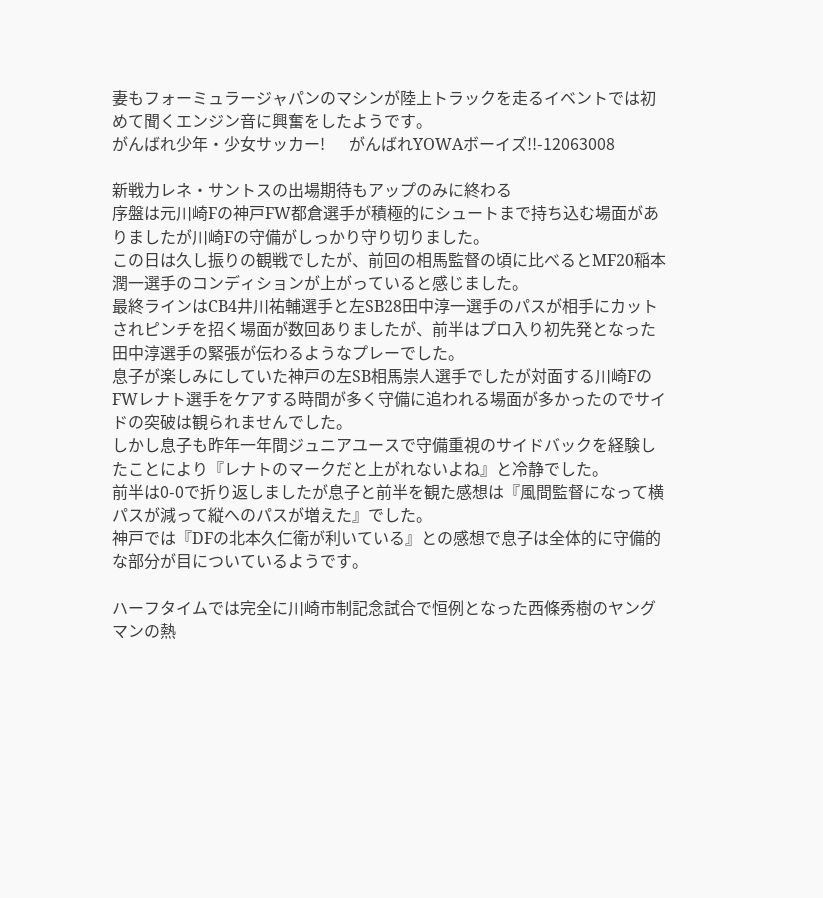妻もフォーミュラージャパンのマシンが陸上トラックを走るイベントでは初めて聞くエンジン音に興奮をしたようです。
がんばれ少年・少女サッカー!      がんばれYOWAボーイズ!!-12063008

新戦力レネ・サントスの出場期待もアップのみに終わる
序盤は元川崎Fの神戸FW都倉選手が積極的にシュートまで持ち込む場面がありましたが川崎Fの守備がしっかり守り切りました。
この日は久し振りの観戦でしたが、前回の相馬監督の頃に比べるとMF20稲本潤一選手のコンディションが上がっていると感じました。
最終ラインはCB4井川祐輔選手と左SB28田中淳一選手のパスが相手にカットされピンチを招く場面が数回ありましたが、前半はプロ入り初先発となった田中淳選手の緊張が伝わるようなプレーでした。
息子が楽しみにしていた神戸の左SB相馬崇人選手でしたが対面する川崎FのFWレナト選手をケアする時間が多く守備に追われる場面が多かったのでサイドの突破は観られませんでした。
しかし息子も昨年一年間ジュニアユースで守備重視のサイドバックを経験したことにより『レナトのマークだと上がれないよね』と冷静でした。
前半は0-0で折り返しましたが息子と前半を観た感想は『風間監督になって横パスが減って縦へのパスが増えた』でした。
神戸では『DFの北本久仁衛が利いている』との感想で息子は全体的に守備的な部分が目についているようです。

ハーフタイムでは完全に川崎市制記念試合で恒例となった西條秀樹のヤングマンの熱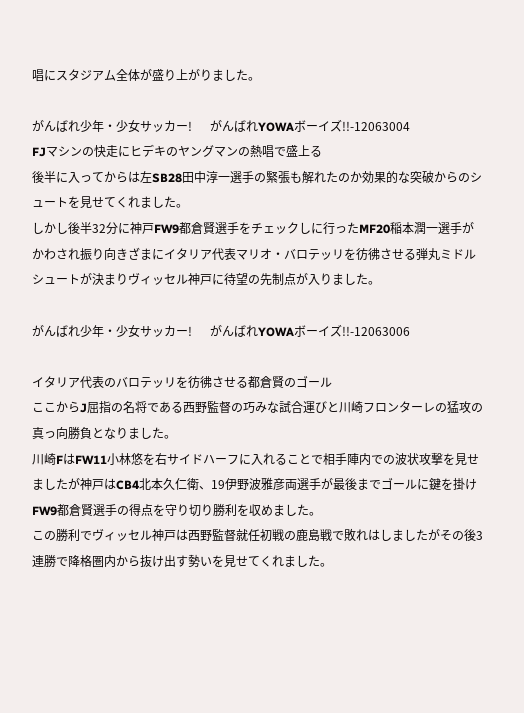唱にスタジアム全体が盛り上がりました。

がんばれ少年・少女サッカー!      がんばれYOWAボーイズ!!-12063004
FJマシンの快走にヒデキのヤングマンの熱唱で盛上る
後半に入ってからは左SB28田中淳一選手の緊張も解れたのか効果的な突破からのシュートを見せてくれました。
しかし後半32分に神戸FW9都倉賢選手をチェックしに行ったMF20稲本潤一選手がかわされ振り向きざまにイタリア代表マリオ・バロテッリを彷彿させる弾丸ミドルシュートが決まりヴィッセル神戸に待望の先制点が入りました。

がんばれ少年・少女サッカー!      がんばれYOWAボーイズ!!-12063006

イタリア代表のバロテッリを彷彿させる都倉賢のゴール
ここからJ屈指の名将である西野監督の巧みな試合運びと川崎フロンターレの猛攻の真っ向勝負となりました。
川崎FはFW11小林悠を右サイドハーフに入れることで相手陣内での波状攻撃を見せましたが神戸はCB4北本久仁衛、19伊野波雅彦両選手が最後までゴールに鍵を掛けFW9都倉賢選手の得点を守り切り勝利を収めました。
この勝利でヴィッセル神戸は西野監督就任初戦の鹿島戦で敗れはしましたがその後3連勝で降格圏内から抜け出す勢いを見せてくれました。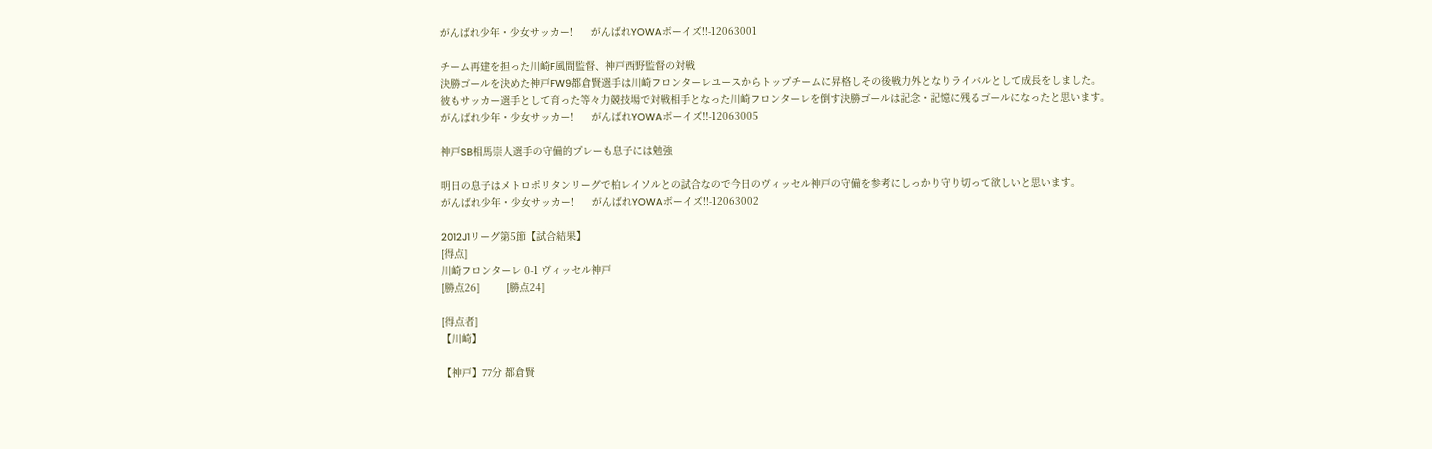がんばれ少年・少女サッカー!      がんばれYOWAボーイズ!!-12063001

チーム再建を担った川崎F風間監督、神戸西野監督の対戦
決勝ゴールを決めた神戸FW9都倉賢選手は川崎フロンターレユースからトップチームに昇格しその後戦力外となりライバルとして成長をしました。
彼もサッカー選手として育った等々力競技場で対戦相手となった川崎フロンターレを倒す決勝ゴールは記念・記憶に残るゴールになったと思います。
がんばれ少年・少女サッカー!      がんばれYOWAボーイズ!!-12063005

神戸SB相馬崇人選手の守備的プレーも息子には勉強

明日の息子はメトロポリタンリーグで柏レイソルとの試合なので今日のヴィッセル神戸の守備を参考にしっかり守り切って欲しいと思います。
がんばれ少年・少女サッカー!      がんばれYOWAボーイズ!!-12063002

2012J1リーグ第5節【試合結果】
[得点]
川崎フロンターレ 0-1 ヴィッセル神戸
[勝点26]         [勝点24]

[得点者]
【川崎】

【神戸】77分 都倉賢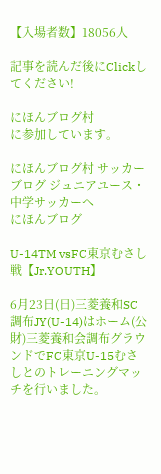【入場者数】18056人

記事を読んだ後にClickしてください!

にほんブログ村
に参加しています。

にほんブログ村 サッカーブログ ジュニアユース・中学サッカーへ
にほんブログ

U-14TM vsFC東京むさし戦【Jr.YOUTH】

6月23日(日)三菱養和SC調布JY(U-14)はホーム(公財)三菱養和会調布グラウンドでFC東京U-15むさしとのトレーニングマッチを行いました。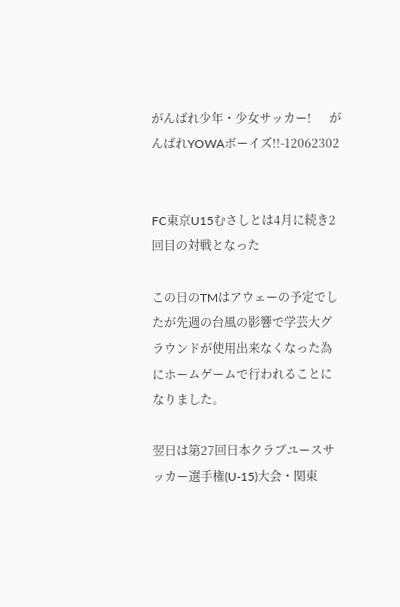がんばれ少年・少女サッカー!      がんばれYOWAボーイズ!!-12062302


FC東京U15むさしとは4月に続き2回目の対戦となった

この日のTMはアウェーの予定でしたが先週の台風の影響で学芸大グラウンドが使用出来なくなった為にホームゲームで行われることになりました。

翌日は第27回日本クラブユースサッカー選手権(U-15)大会・関東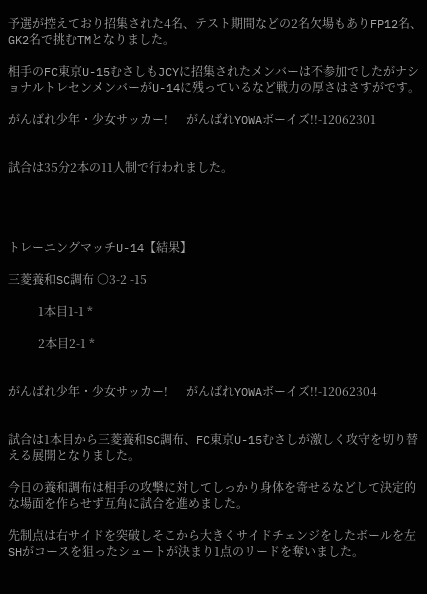予選が控えており招集された4名、テスト期間などの2名欠場もありFP12名、GK2名で挑むTMとなりました。

相手のFC東京U-15むさしもJCYに招集されたメンバーは不参加でしたがナショナルトレセンメンバーがU-14に残っているなど戦力の厚さはさすがです。

がんばれ少年・少女サッカー!      がんばれYOWAボーイズ!!-12062301


試合は35分2本の11人制で行われました。




トレーニングマッチU-14【結果】

三菱養和SC調布 ○3-2 -15

          1本目1-1 *

          2本目2-1 *


がんばれ少年・少女サッカー!      がんばれYOWAボーイズ!!-12062304


試合は1本目から三菱養和SC調布、FC東京U-15むさしが激しく攻守を切り替える展開となりました。

今日の養和調布は相手の攻撃に対してしっかり身体を寄せるなどして決定的な場面を作らせず互角に試合を進めました。

先制点は右サイドを突破しそこから大きくサイドチェンジをしたボールを左SHがコースを狙ったシュートが決まり1点のリードを奪いました。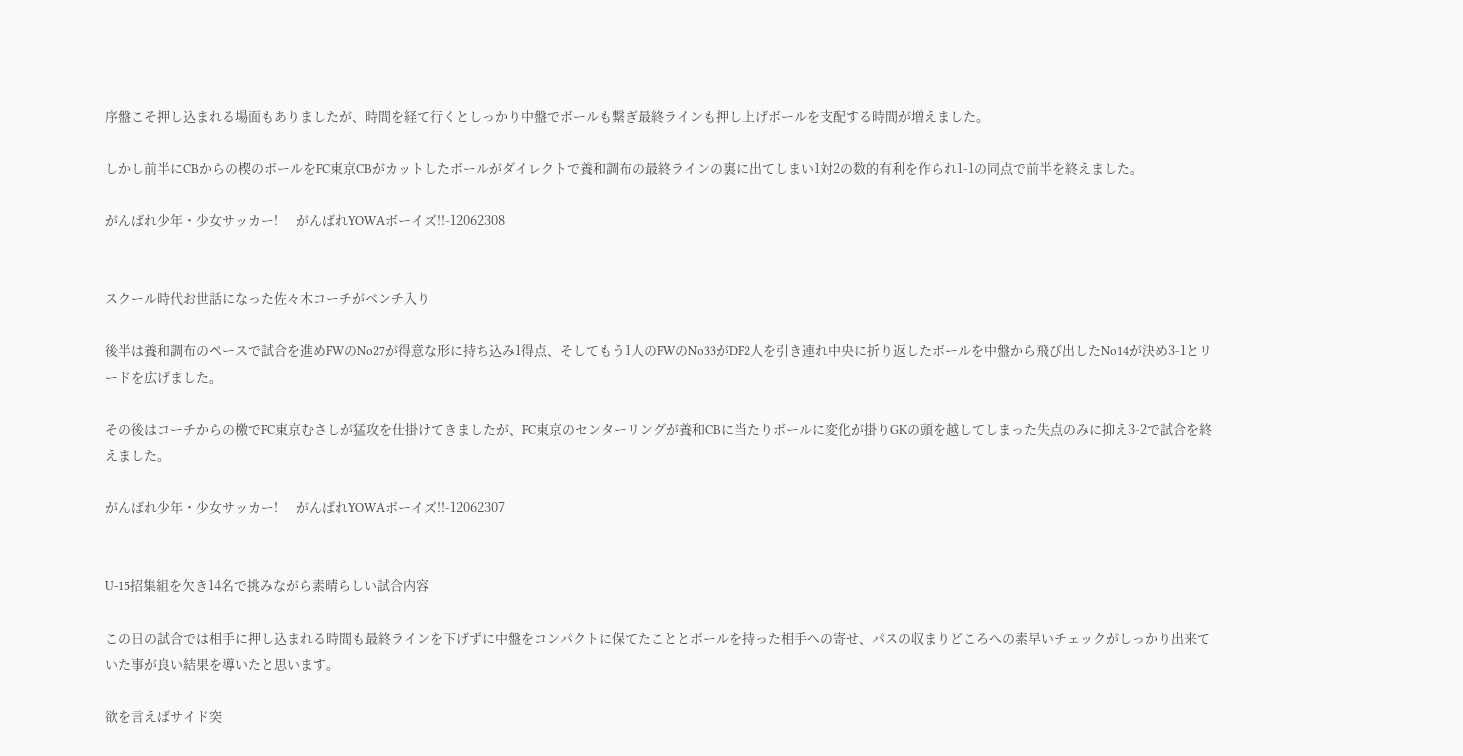序盤こそ押し込まれる場面もありましたが、時間を経て行くとしっかり中盤でボールも繋ぎ最終ラインも押し上げボールを支配する時間が増えました。

しかし前半にCBからの楔のボールをFC東京CBがカットしたボールがダイレクトで養和調布の最終ラインの裏に出てしまい1対2の数的有利を作られ1-1の同点で前半を終えました。

がんばれ少年・少女サッカー!      がんばれYOWAボーイズ!!-12062308


スクール時代お世話になった佐々木コーチがベンチ入り

後半は養和調布のペースで試合を進めFWのNo27が得意な形に持ち込み1得点、そしてもう1人のFWのNo33がDF2人を引き連れ中央に折り返したボールを中盤から飛び出したNo14が決め3-1とリードを広げました。

その後はコーチからの檄でFC東京むさしが猛攻を仕掛けてきましたが、FC東京のセンターリングが養和CBに当たりボールに変化が掛りGKの頭を越してしまった失点のみに抑え3-2で試合を終えました。

がんばれ少年・少女サッカー!      がんばれYOWAボーイズ!!-12062307


U-15招集組を欠き14名で挑みながら素晴らしい試合内容

この日の試合では相手に押し込まれる時間も最終ラインを下げずに中盤をコンパクトに保てたこととボールを持った相手への寄せ、パスの収まりどころへの素早いチェックがしっかり出来ていた事が良い結果を導いたと思います。

欲を言えばサイド突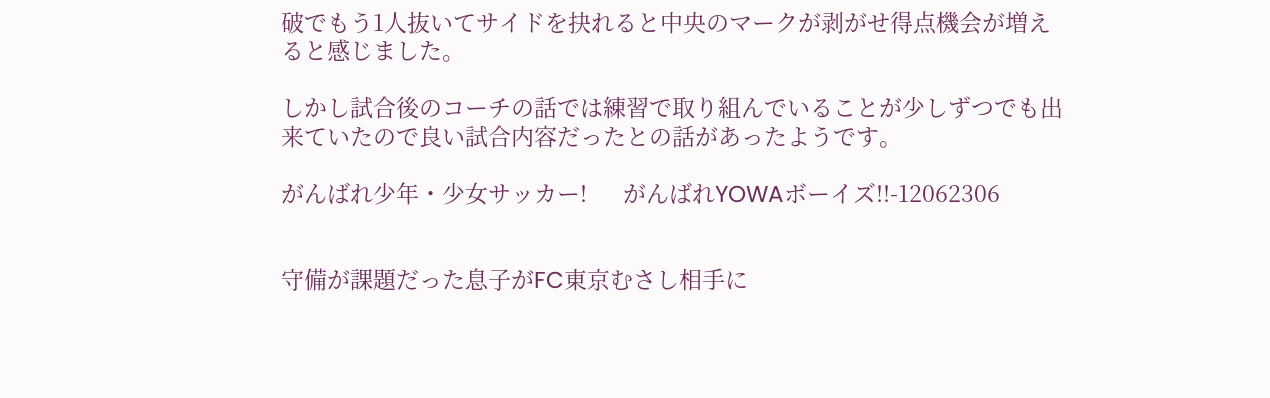破でもう1人抜いてサイドを抉れると中央のマークが剥がせ得点機会が増えると感じました。

しかし試合後のコーチの話では練習で取り組んでいることが少しずつでも出来ていたので良い試合内容だったとの話があったようです。

がんばれ少年・少女サッカー!      がんばれYOWAボーイズ!!-12062306


守備が課題だった息子がFC東京むさし相手に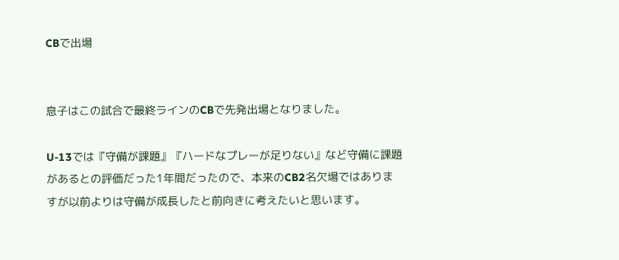CBで出場


息子はこの試合で最終ラインのCBで先発出場となりました。

U-13では『守備が課題』『ハードなプレーが足りない』など守備に課題があるとの評価だった1年間だったので、本来のCB2名欠場ではありますが以前よりは守備が成長したと前向きに考えたいと思います。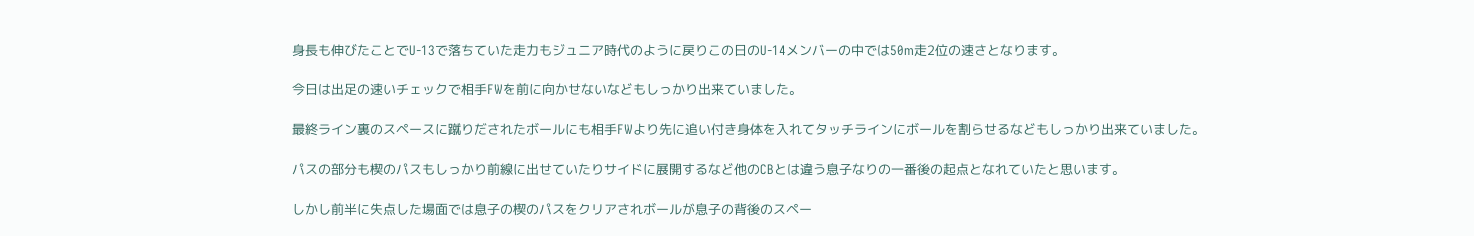身長も伸びたことでU-13で落ちていた走力もジュニア時代のように戻りこの日のU-14メンバーの中では50m走2位の速さとなります。

今日は出足の速いチェックで相手FWを前に向かせないなどもしっかり出来ていました。

最終ライン裏のスペースに蹴りだされたボールにも相手FWより先に追い付き身体を入れてタッチラインにボールを割らせるなどもしっかり出来ていました。

パスの部分も楔のパスもしっかり前線に出せていたりサイドに展開するなど他のCBとは違う息子なりの一番後の起点となれていたと思います。

しかし前半に失点した場面では息子の楔のパスをクリアされボールが息子の背後のスペー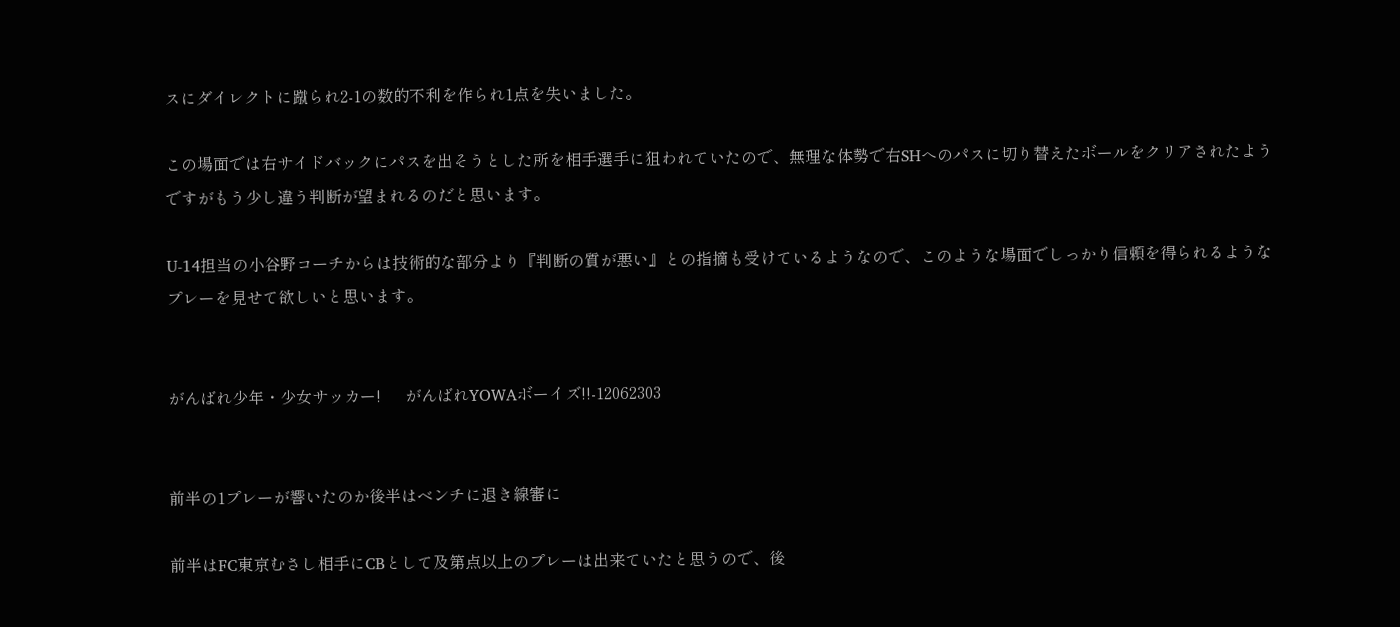スにダイレクトに蹴られ2-1の数的不利を作られ1点を失いました。

この場面では右サイドバックにパスを出そうとした所を相手選手に狙われていたので、無理な体勢で右SHへのパスに切り替えたボールをクリアされたようですがもう少し違う判断が望まれるのだと思います。

U-14担当の小谷野コーチからは技術的な部分より『判断の質が悪い』との指摘も受けているようなので、このような場面でしっかり信頼を得られるようなプレーを見せて欲しいと思います。


がんばれ少年・少女サッカー!      がんばれYOWAボーイズ!!-12062303


前半の1プレーが響いたのか後半はベンチに退き線審に

前半はFC東京むさし相手にCBとして及第点以上のプレーは出来ていたと思うので、後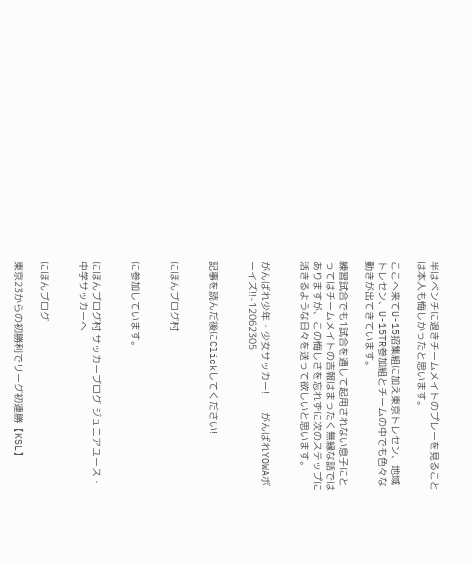半はベンチに退きチームメイトのプレーを見ることは本人も悔しかったと思います。

ここへ来てU-15招集組に加え東京トレセン、地域トレセン、U-15TR参加組とチームの中でも色々な動きが出てきています。

練習試合でも1試合を通して起用されない息子にとってはチームメイトの吉報はまったく無縁な話ではありますが、この悔しさを忘れずに次のステップに活きるような日々を送って欲しいと思います。


がんばれ少年・少女サッカー!      がんばれYOWAボーイズ!!-12062305


記事を読んだ後にClickしてください!


にほんブログ村


に参加しています。


にほんブログ村 サッカーブログ ジュニアユース・中学サッカーへ


にほんブログ

東京23からの初勝利でリーグ初連勝【KSL】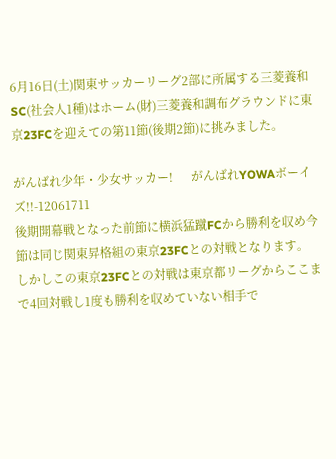6月16日(土)関東サッカーリーグ2部に所属する三菱養和SC(社会人1種)はホーム(財)三菱養和調布グラウンドに東京23FCを迎えての第11節(後期2節)に挑みました。

がんばれ少年・少女サッカー!      がんばれYOWAボーイズ!!-12061711
後期開幕戦となった前節に横浜猛蹴FCから勝利を収め今節は同じ関東昇格組の東京23FCとの対戦となります。
しかしこの東京23FCとの対戦は東京都リーグからここまで4回対戦し1度も勝利を収めていない相手で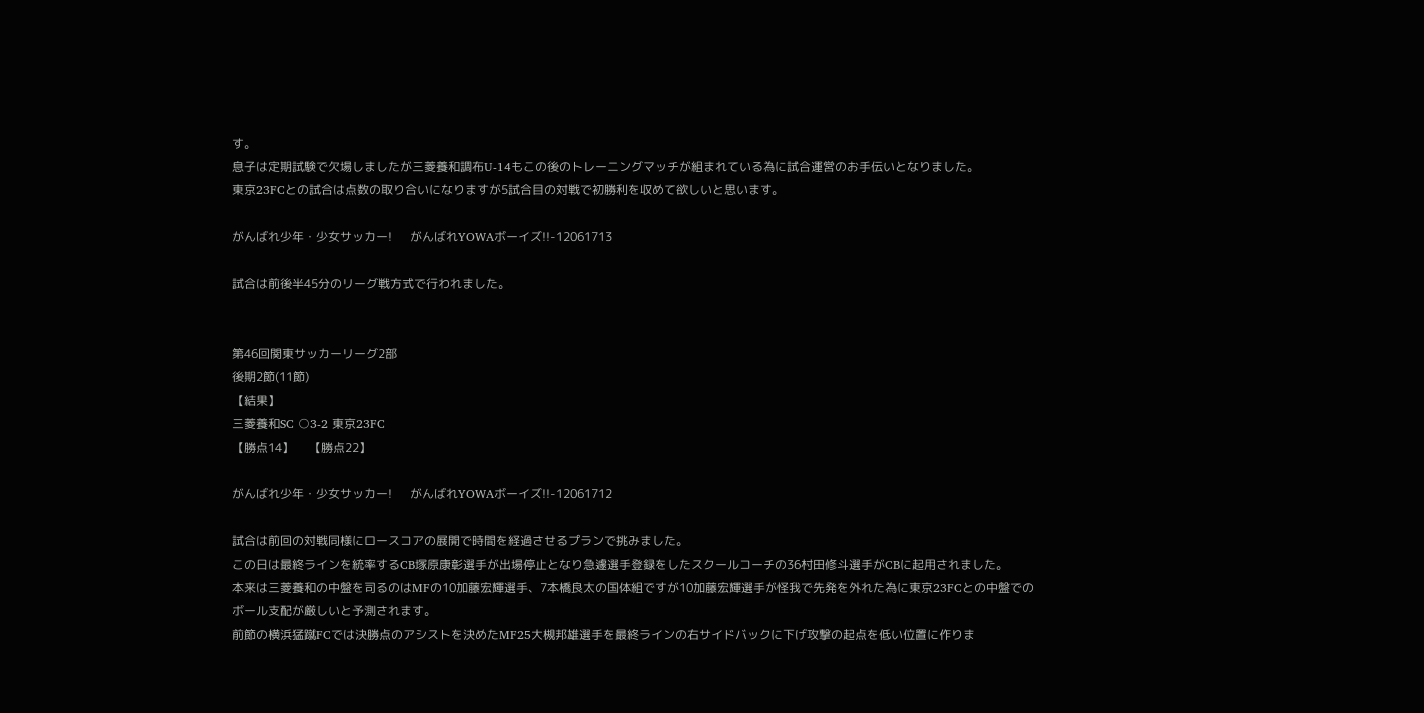す。
息子は定期試験で欠場しましたが三菱養和調布U-14もこの後のトレーニングマッチが組まれている為に試合運営のお手伝いとなりました。
東京23FCとの試合は点数の取り合いになりますが5試合目の対戦で初勝利を収めて欲しいと思います。

がんばれ少年・少女サッカー!      がんばれYOWAボーイズ!!-12061713

試合は前後半45分のリーグ戦方式で行われました。


第46回関東サッカーリーグ2部
後期2節(11節)
【結果】
三菱養和SC ○3-2 東京23FC
【勝点14】     【勝点22】

がんばれ少年・少女サッカー!      がんばれYOWAボーイズ!!-12061712

試合は前回の対戦同様にロースコアの展開で時間を経過させるプランで挑みました。
この日は最終ラインを統率するCB塚原康彰選手が出場停止となり急遽選手登録をしたスクールコーチの36村田修斗選手がCBに起用されました。
本来は三菱養和の中盤を司るのはMFの10加藤宏輝選手、7本橋良太の国体組ですが10加藤宏輝選手が怪我で先発を外れた為に東京23FCとの中盤でのボール支配が厳しいと予測されます。
前節の横浜猛蹴FCでは決勝点のアシストを決めたMF25大槻邦雄選手を最終ラインの右サイドバックに下げ攻撃の起点を低い位置に作りま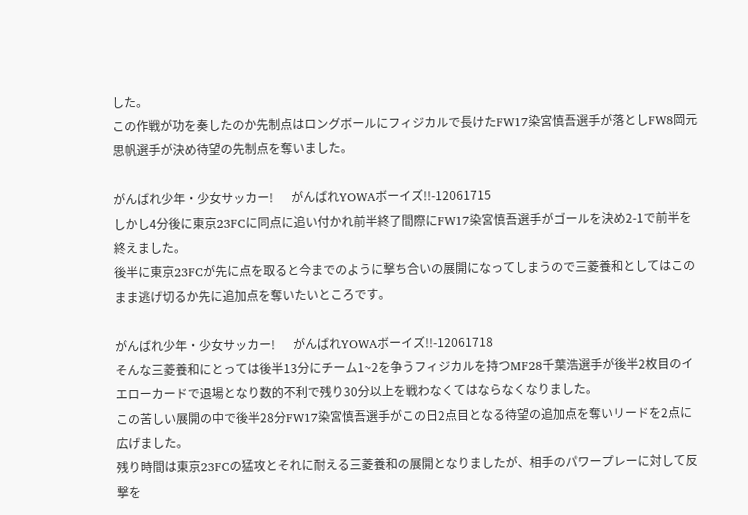した。
この作戦が功を奏したのか先制点はロングボールにフィジカルで長けたFW17染宮慎吾選手が落としFW8岡元思帆選手が決め待望の先制点を奪いました。

がんばれ少年・少女サッカー!      がんばれYOWAボーイズ!!-12061715
しかし4分後に東京23FCに同点に追い付かれ前半終了間際にFW17染宮慎吾選手がゴールを決め2-1で前半を終えました。
後半に東京23FCが先に点を取ると今までのように撃ち合いの展開になってしまうので三菱養和としてはこのまま逃げ切るか先に追加点を奪いたいところです。

がんばれ少年・少女サッカー!      がんばれYOWAボーイズ!!-12061718
そんな三菱養和にとっては後半13分にチーム1~2を争うフィジカルを持つMF28千葉浩選手が後半2枚目のイエローカードで退場となり数的不利で残り30分以上を戦わなくてはならなくなりました。
この苦しい展開の中で後半28分FW17染宮慎吾選手がこの日2点目となる待望の追加点を奪いリードを2点に広げました。
残り時間は東京23FCの猛攻とそれに耐える三菱養和の展開となりましたが、相手のパワープレーに対して反撃を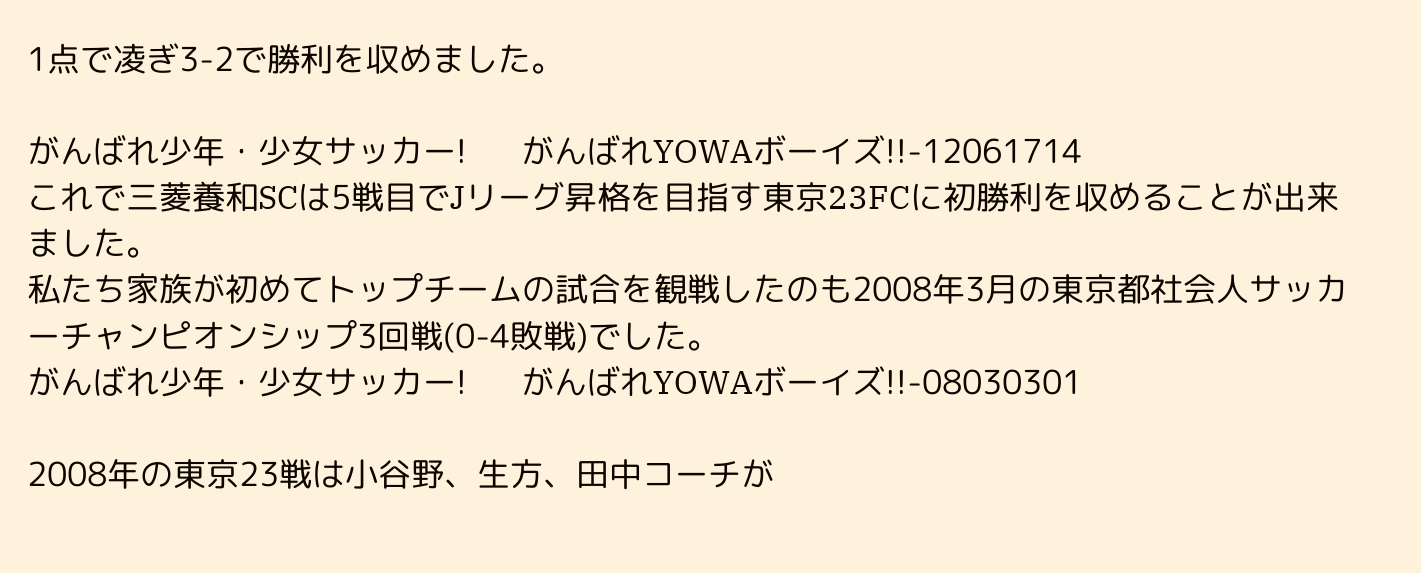1点で凌ぎ3-2で勝利を収めました。

がんばれ少年・少女サッカー!      がんばれYOWAボーイズ!!-12061714
これで三菱養和SCは5戦目でJリーグ昇格を目指す東京23FCに初勝利を収めることが出来ました。
私たち家族が初めてトップチームの試合を観戦したのも2008年3月の東京都社会人サッカーチャンピオンシップ3回戦(0-4敗戦)でした。
がんばれ少年・少女サッカー!      がんばれYOWAボーイズ!!-08030301

2008年の東京23戦は小谷野、生方、田中コーチが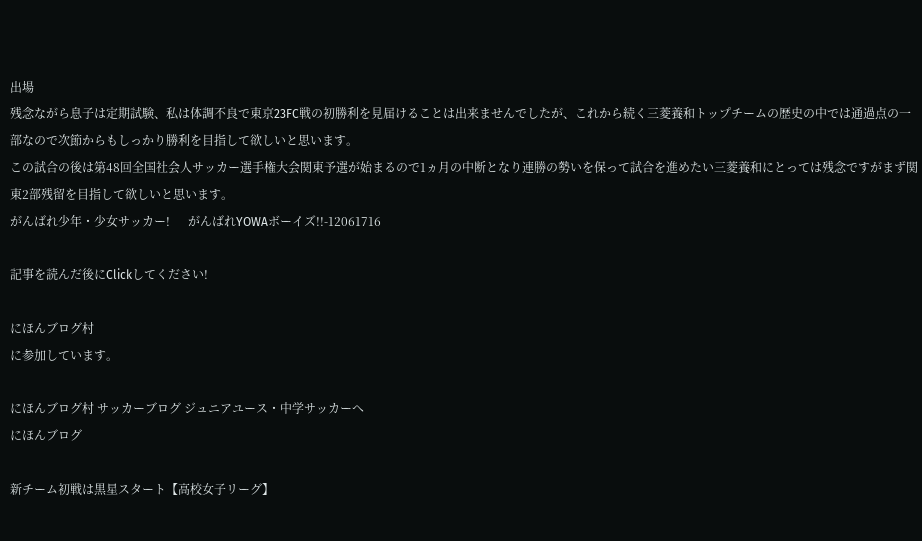出場
残念ながら息子は定期試験、私は体調不良で東京23FC戦の初勝利を見届けることは出来ませんでしたが、これから続く三菱養和トップチームの歴史の中では通過点の一部なので次節からもしっかり勝利を目指して欲しいと思います。
この試合の後は第48回全国社会人サッカー選手権大会関東予選が始まるので1ヵ月の中断となり連勝の勢いを保って試合を進めたい三菱養和にとっては残念ですがまず関東2部残留を目指して欲しいと思います。
がんばれ少年・少女サッカー!      がんばれYOWAボーイズ!!-12061716

記事を読んだ後にClickしてください!

にほんブログ村
に参加しています。

にほんブログ村 サッカーブログ ジュニアユース・中学サッカーへ
にほんブログ

新チーム初戦は黒星スタート【高校女子リーグ】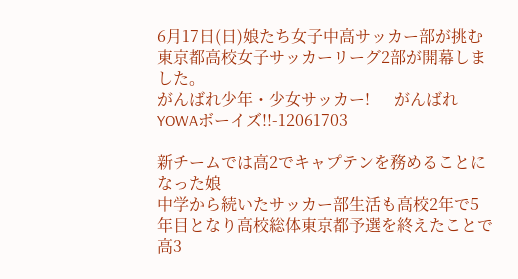6月17日(日)娘たち女子中高サッカー部が挑む東京都高校女子サッカーリーグ2部が開幕しました。
がんばれ少年・少女サッカー!      がんばれYOWAボーイズ!!-12061703

新チームでは高2でキャプテンを務めることになった娘
中学から続いたサッカー部生活も高校2年で5年目となり高校総体東京都予選を終えたことで高3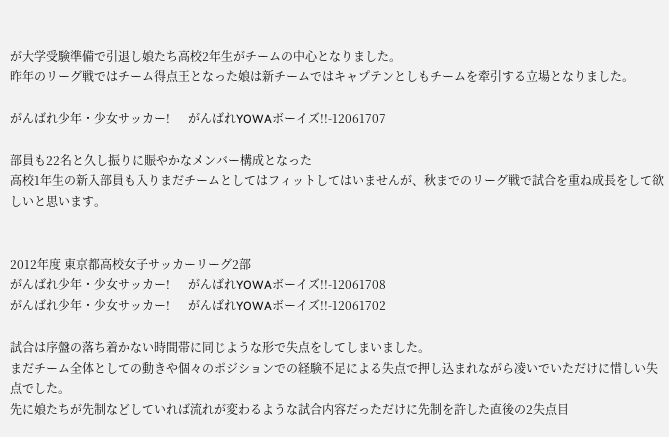が大学受験準備で引退し娘たち高校2年生がチームの中心となりました。
昨年のリーグ戦ではチーム得点王となった娘は新チームではキャプテンとしもチームを牽引する立場となりました。

がんばれ少年・少女サッカー!      がんばれYOWAボーイズ!!-12061707

部員も22名と久し振りに賑やかなメンバー構成となった
高校1年生の新入部員も入りまだチームとしてはフィットしてはいませんが、秋までのリーグ戦で試合を重ね成長をして欲しいと思います。


2012年度 東京都高校女子サッカーリーグ2部
がんばれ少年・少女サッカー!      がんばれYOWAボーイズ!!-12061708
がんばれ少年・少女サッカー!      がんばれYOWAボーイズ!!-12061702

試合は序盤の落ち着かない時間帯に同じような形で失点をしてしまいました。
まだチーム全体としての動きや個々のポジションでの経験不足による失点で押し込まれながら凌いでいただけに惜しい失点でした。
先に娘たちが先制などしていれば流れが変わるような試合内容だっただけに先制を許した直後の2失点目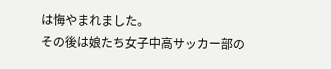は悔やまれました。
その後は娘たち女子中高サッカー部の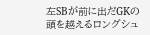左SBが前に出だGKの頭を越えるロングシュ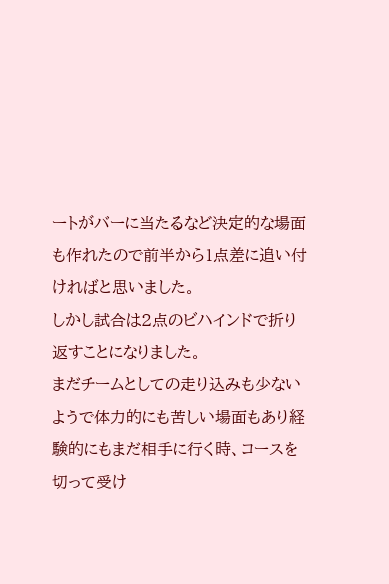ートがバーに当たるなど決定的な場面も作れたので前半から1点差に追い付ければと思いました。
しかし試合は2点のビハインドで折り返すことになりました。
まだチームとしての走り込みも少ないようで体力的にも苦しい場面もあり経験的にもまだ相手に行く時、コースを切って受け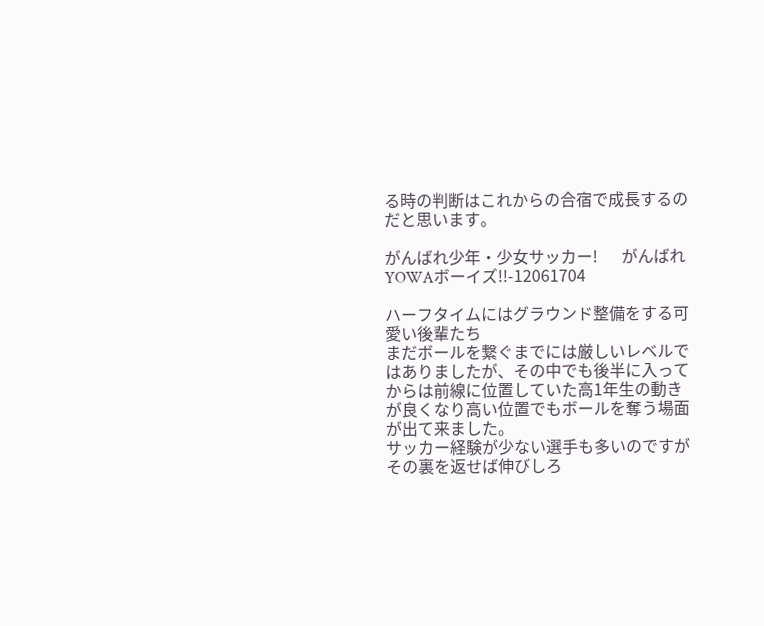る時の判断はこれからの合宿で成長するのだと思います。

がんばれ少年・少女サッカー!      がんばれYOWAボーイズ!!-12061704

ハーフタイムにはグラウンド整備をする可愛い後輩たち
まだボールを繋ぐまでには厳しいレベルではありましたが、その中でも後半に入ってからは前線に位置していた高1年生の動きが良くなり高い位置でもボールを奪う場面が出て来ました。
サッカー経験が少ない選手も多いのですがその裏を返せば伸びしろ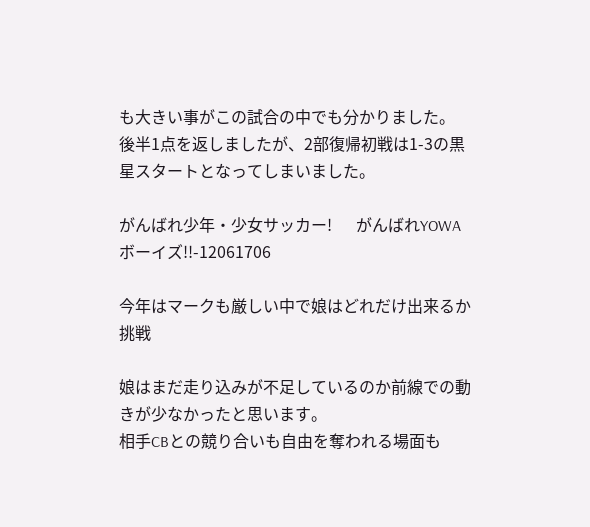も大きい事がこの試合の中でも分かりました。
後半1点を返しましたが、2部復帰初戦は1-3の黒星スタートとなってしまいました。

がんばれ少年・少女サッカー!      がんばれYOWAボーイズ!!-12061706

今年はマークも厳しい中で娘はどれだけ出来るか挑戦

娘はまだ走り込みが不足しているのか前線での動きが少なかったと思います。
相手CBとの競り合いも自由を奪われる場面も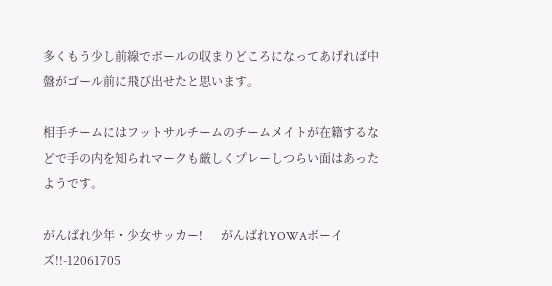多くもう少し前線でボールの収まりどころになってあげれば中盤がゴール前に飛び出せたと思います。

相手チームにはフットサルチームのチームメイトが在籍するなどで手の内を知られマークも厳しくプレーしつらい面はあったようです。

がんばれ少年・少女サッカー!      がんばれYOWAボーイズ!!-12061705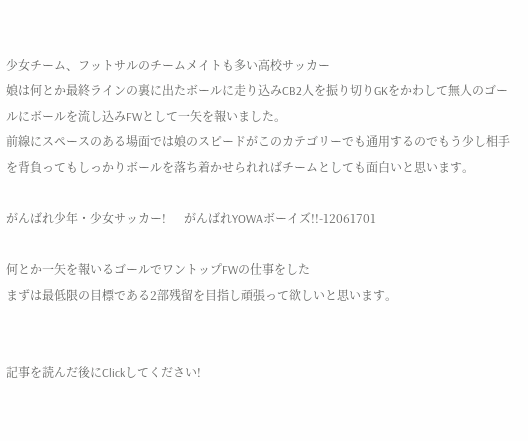少女チーム、フットサルのチームメイトも多い高校サッカー
娘は何とか最終ラインの裏に出たボールに走り込みCB2人を振り切りGKをかわして無人のゴールにボールを流し込みFWとして一矢を報いました。
前線にスペースのある場面では娘のスピードがこのカテゴリーでも通用するのでもう少し相手を背負ってもしっかりボールを落ち着かせられればチームとしても面白いと思います。

がんばれ少年・少女サッカー!      がんばれYOWAボーイズ!!-12061701

何とか一矢を報いるゴールでワントップFWの仕事をした
まずは最低限の目標である2部残留を目指し頑張って欲しいと思います。


記事を読んだ後にClickしてください!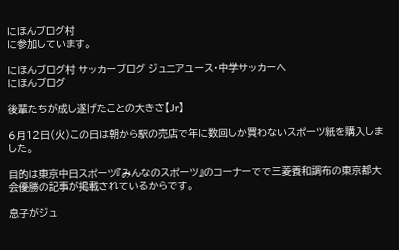にほんブログ村
に参加しています。

にほんブログ村 サッカーブログ ジュニアユース・中学サッカーへ
にほんブログ

後輩たちが成し遂げたことの大きさ【Jr】

6月12日(火)この日は朝から駅の売店で年に数回しか買わないスポーツ紙を購入しました。

目的は東京中日スポーツ『みんなのスポーツ』のコーナーでで三菱養和調布の東京都大会優勝の記事が掲載されているからです。

息子がジュ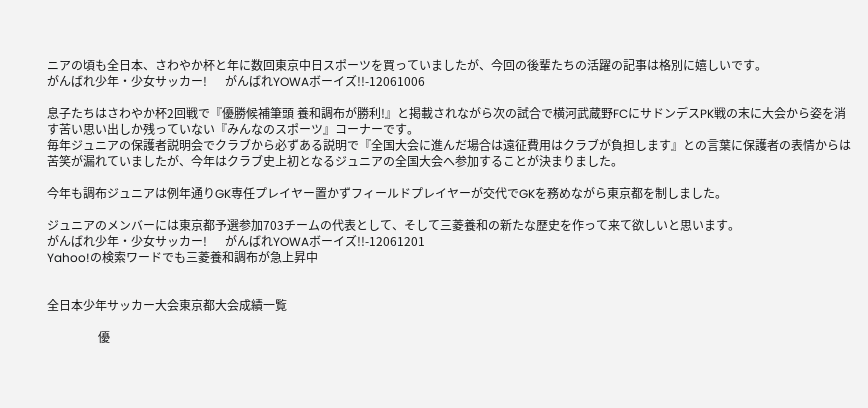ニアの頃も全日本、さわやか杯と年に数回東京中日スポーツを買っていましたが、今回の後輩たちの活躍の記事は格別に嬉しいです。
がんばれ少年・少女サッカー!      がんばれYOWAボーイズ!!-12061006

息子たちはさわやか杯2回戦で『優勝候補筆頭 養和調布が勝利!』と掲載されながら次の試合で横河武蔵野FCにサドンデスPK戦の末に大会から姿を消す苦い思い出しか残っていない『みんなのスポーツ』コーナーです。
毎年ジュニアの保護者説明会でクラブから必ずある説明で『全国大会に進んだ場合は遠征費用はクラブが負担します』との言葉に保護者の表情からは苦笑が漏れていましたが、今年はクラブ史上初となるジュニアの全国大会へ参加することが決まりました。

今年も調布ジュニアは例年通りGK専任プレイヤー置かずフィールドプレイヤーが交代でGKを務めながら東京都を制しました。

ジュニアのメンバーには東京都予選参加703チームの代表として、そして三菱養和の新たな歴史を作って来て欲しいと思います。
がんばれ少年・少女サッカー!      がんばれYOWAボーイズ!!-12061201
Yahoo!の検索ワードでも三菱養和調布が急上昇中


全日本少年サッカー大会東京都大会成績一覧

                 優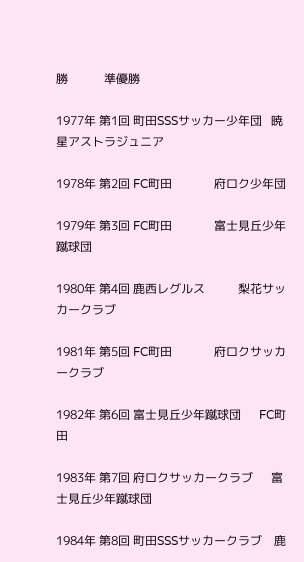勝            準優勝

1977年 第1回 町田SSSサッカー少年団   暁星アストラジュニア

1978年 第2回 FC町田              府ロク少年団

1979年 第3回 FC町田              富士見丘少年蹴球団

1980年 第4回 鹿西レグルス           梨花サッカークラブ

1981年 第5回 FC町田              府ロクサッカークラブ

1982年 第6回 富士見丘少年蹴球団      FC町田

1983年 第7回 府ロクサッカークラブ      富士見丘少年蹴球団

1984年 第8回 町田SSSサッカークラブ    鹿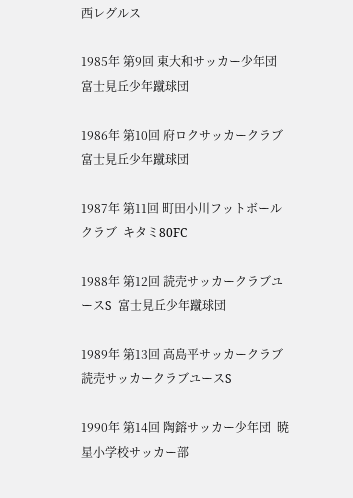西レグルス

1985年 第9回 東大和サッカー少年団     富士見丘少年蹴球団

1986年 第10回 府ロクサッカークラブ      富士見丘少年蹴球団

1987年 第11回 町田小川フットボールクラブ  キタミ80FC

1988年 第12回 読売サッカークラブユースS  富士見丘少年蹴球団

1989年 第13回 高島平サッカークラブ   読売サッカークラブユースS

1990年 第14回 陶鎔サッカー少年団  暁星小学校サッカー部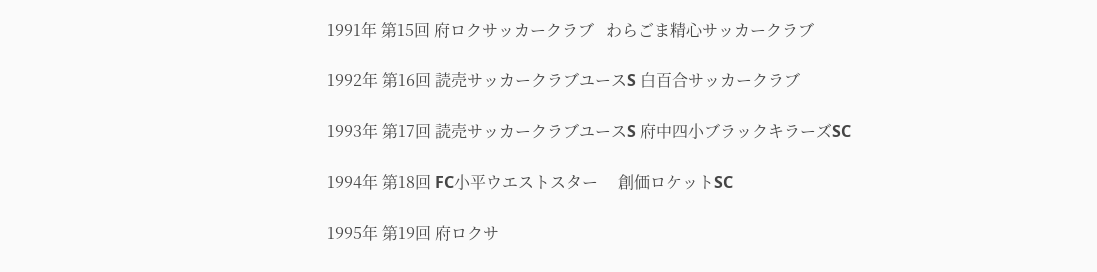1991年 第15回 府ロクサッカークラブ   わらごま精心サッカークラブ

1992年 第16回 読売サッカークラブユースS 白百合サッカークラブ

1993年 第17回 読売サッカークラブユースS 府中四小ブラックキラーズSC

1994年 第18回 FC小平ウエストスター     創価ロケットSC

1995年 第19回 府ロクサ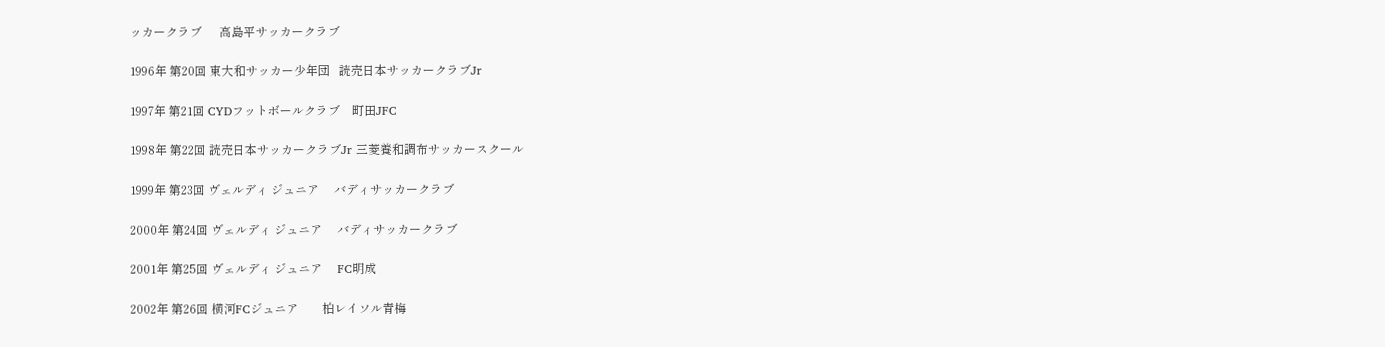ッカークラブ      高島平サッカークラブ

1996年 第20回 東大和サッカー少年団   読売日本サッカークラブJr

1997年 第21回 CYDフットボールクラブ    町田JFC

1998年 第22回 読売日本サッカークラブJr 三菱養和調布サッカースクール

1999年 第23回 ヴェルディ ジュニア     バディサッカークラブ

2000年 第24回 ヴェルディ ジュニア     バディサッカークラブ

2001年 第25回 ヴェルディ ジュニア     FC明成

2002年 第26回 横河FCジュニア        柏レイソル青梅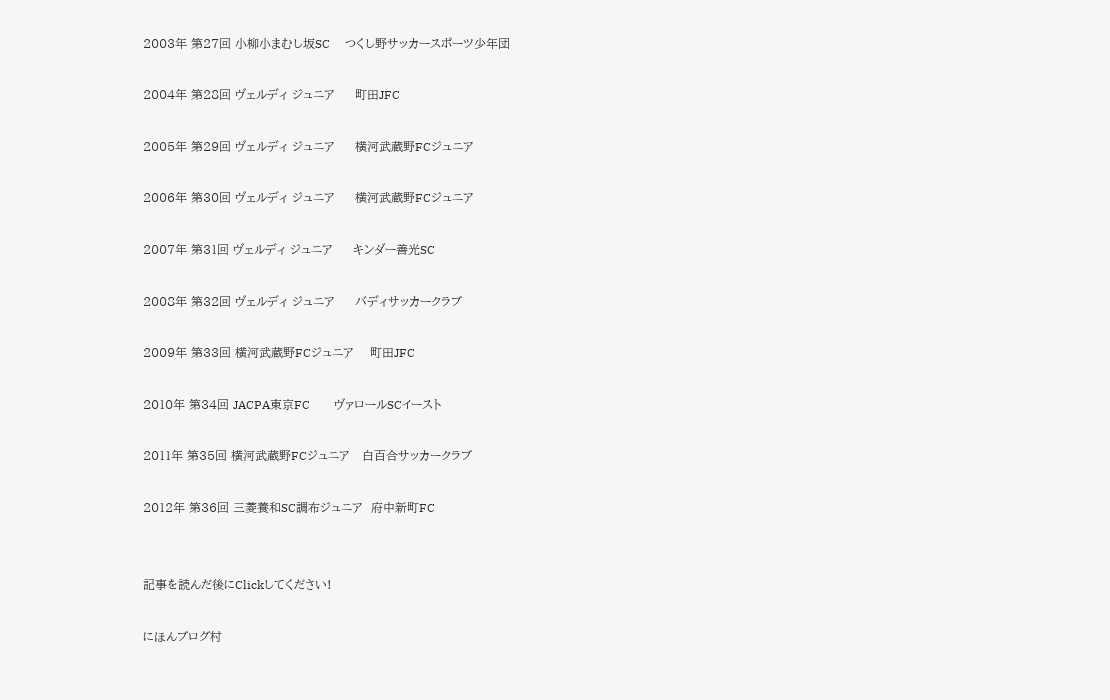2003年 第27回 小柳小まむし坂SC     つくし野サッカースポーツ少年団

2004年 第28回 ヴェルディ ジュニア     町田JFC

2005年 第29回 ヴェルディ ジュニア     横河武蔵野FCジュニア

2006年 第30回 ヴェルディ ジュニア     横河武蔵野FCジュニア

2007年 第31回 ヴェルディ ジュニア     キンダー善光SC

2008年 第32回 ヴェルディ ジュニア     バディサッカークラブ

2009年 第33回 横河武蔵野FCジュニア    町田JFC

2010年 第34回 JACPA東京FC        ヴァロールSCイースト

2011年 第35回 横河武蔵野FCジュニア   白百合サッカークラブ

2012年 第36回 三菱養和SC調布ジュニア  府中新町FC


記事を読んだ後にClickしてください!

にほんブログ村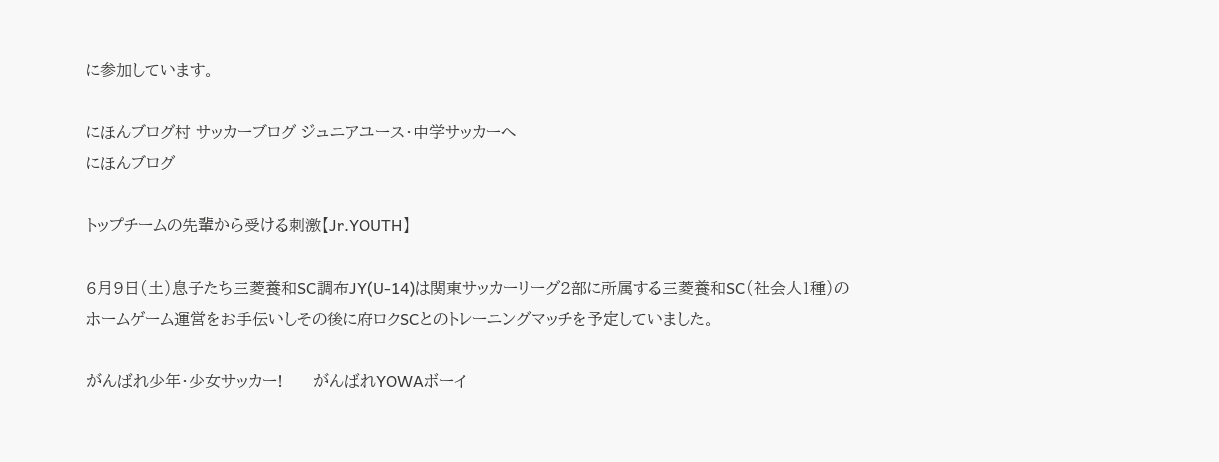に参加しています。

にほんブログ村 サッカーブログ ジュニアユース・中学サッカーへ
にほんブログ

トップチームの先輩から受ける刺激【Jr.YOUTH】

6月9日(土)息子たち三菱養和SC調布JY(U-14)は関東サッカーリーグ2部に所属する三菱養和SC(社会人1種)のホームゲーム運営をお手伝いしその後に府ロクSCとのトレーニングマッチを予定していました。

がんばれ少年・少女サッカー!      がんばれYOWAボーイ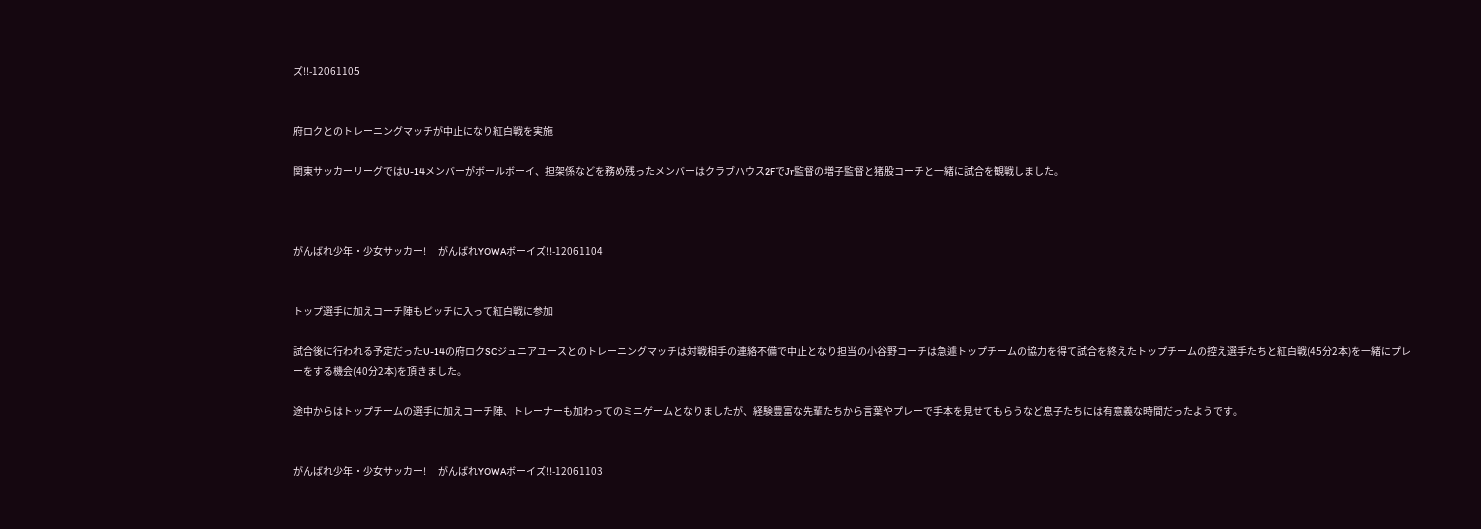ズ!!-12061105


府ロクとのトレーニングマッチが中止になり紅白戦を実施

関東サッカーリーグではU-14メンバーがボールボーイ、担架係などを務め残ったメンバーはクラブハウス2FでJr監督の増子監督と猪股コーチと一緒に試合を観戦しました。



がんばれ少年・少女サッカー!      がんばれYOWAボーイズ!!-12061104


トップ選手に加えコーチ陣もピッチに入って紅白戦に参加

試合後に行われる予定だったU-14の府ロクSCジュニアユースとのトレーニングマッチは対戦相手の連絡不備で中止となり担当の小谷野コーチは急遽トップチームの協力を得て試合を終えたトップチームの控え選手たちと紅白戦(45分2本)を一緒にプレーをする機会(40分2本)を頂きました。

途中からはトップチームの選手に加えコーチ陣、トレーナーも加わってのミニゲームとなりましたが、経験豊富な先輩たちから言葉やプレーで手本を見せてもらうなど息子たちには有意義な時間だったようです。


がんばれ少年・少女サッカー!      がんばれYOWAボーイズ!!-12061103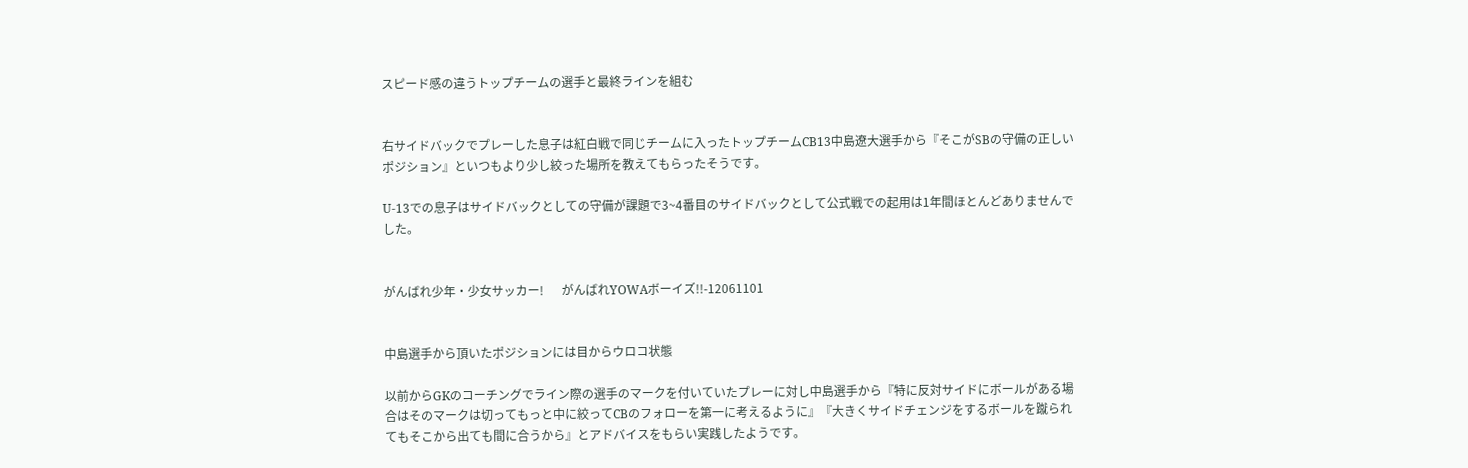スピード感の違うトップチームの選手と最終ラインを組む


右サイドバックでプレーした息子は紅白戦で同じチームに入ったトップチームCB13中島遼大選手から『そこがSBの守備の正しいポジション』といつもより少し絞った場所を教えてもらったそうです。

U-13での息子はサイドバックとしての守備が課題で3~4番目のサイドバックとして公式戦での起用は1年間ほとんどありませんでした。


がんばれ少年・少女サッカー!      がんばれYOWAボーイズ!!-12061101


中島選手から頂いたポジションには目からウロコ状態

以前からGKのコーチングでライン際の選手のマークを付いていたプレーに対し中島選手から『特に反対サイドにボールがある場合はそのマークは切ってもっと中に絞ってCBのフォローを第一に考えるように』『大きくサイドチェンジをするボールを蹴られてもそこから出ても間に合うから』とアドバイスをもらい実践したようです。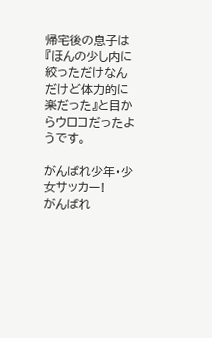帰宅後の息子は『ほんの少し内に絞っただけなんだけど体力的に楽だった』と目からウロコだったようです。

がんばれ少年・少女サッカー!      がんばれ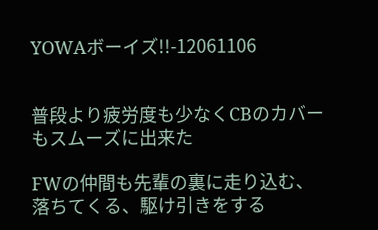YOWAボーイズ!!-12061106


普段より疲労度も少なくCBのカバーもスムーズに出来た

FWの仲間も先輩の裏に走り込む、落ちてくる、駆け引きをする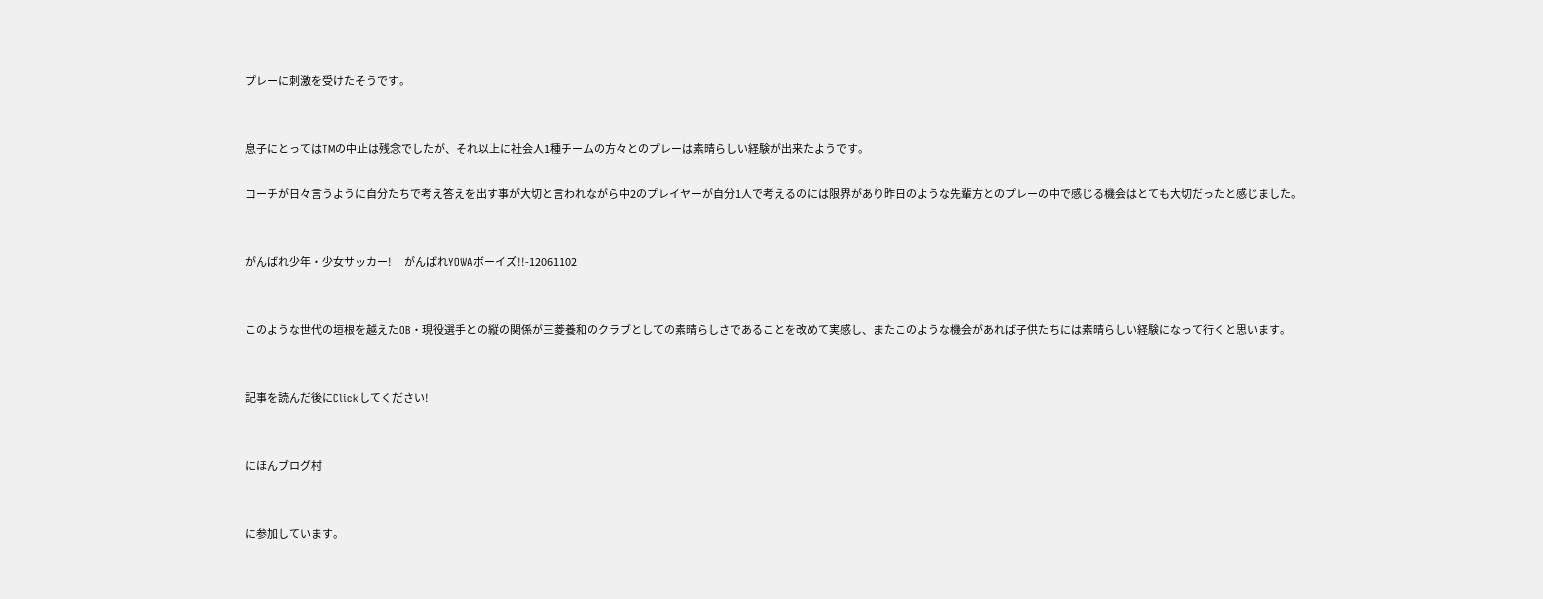プレーに刺激を受けたそうです。


息子にとってはTMの中止は残念でしたが、それ以上に社会人1種チームの方々とのプレーは素晴らしい経験が出来たようです。

コーチが日々言うように自分たちで考え答えを出す事が大切と言われながら中2のプレイヤーが自分1人で考えるのには限界があり昨日のような先輩方とのプレーの中で感じる機会はとても大切だったと感じました。


がんばれ少年・少女サッカー!      がんばれYOWAボーイズ!!-12061102


このような世代の垣根を越えたOB・現役選手との縦の関係が三菱養和のクラブとしての素晴らしさであることを改めて実感し、またこのような機会があれば子供たちには素晴らしい経験になって行くと思います。


記事を読んだ後にClickしてください!


にほんブログ村


に参加しています。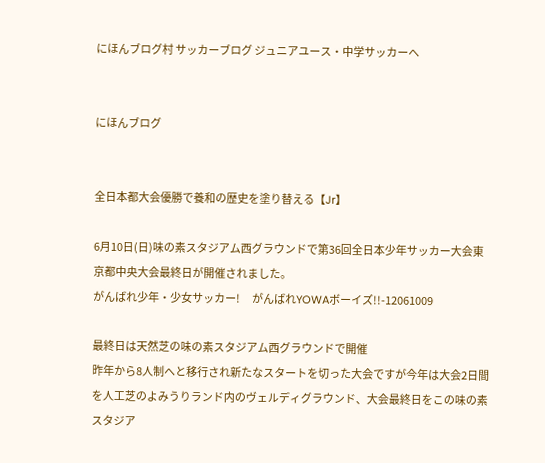にほんブログ村 サッカーブログ ジュニアユース・中学サッカーへ


にほんブログ


全日本都大会優勝で養和の歴史を塗り替える【Jr】

6月10日(日)味の素スタジアム西グラウンドで第36回全日本少年サッカー大会東京都中央大会最終日が開催されました。
がんばれ少年・少女サッカー!      がんばれYOWAボーイズ!!-12061009

最終日は天然芝の味の素スタジアム西グラウンドで開催
昨年から8人制へと移行され新たなスタートを切った大会ですが今年は大会2日間を人工芝のよみうりランド内のヴェルディグラウンド、大会最終日をこの味の素スタジア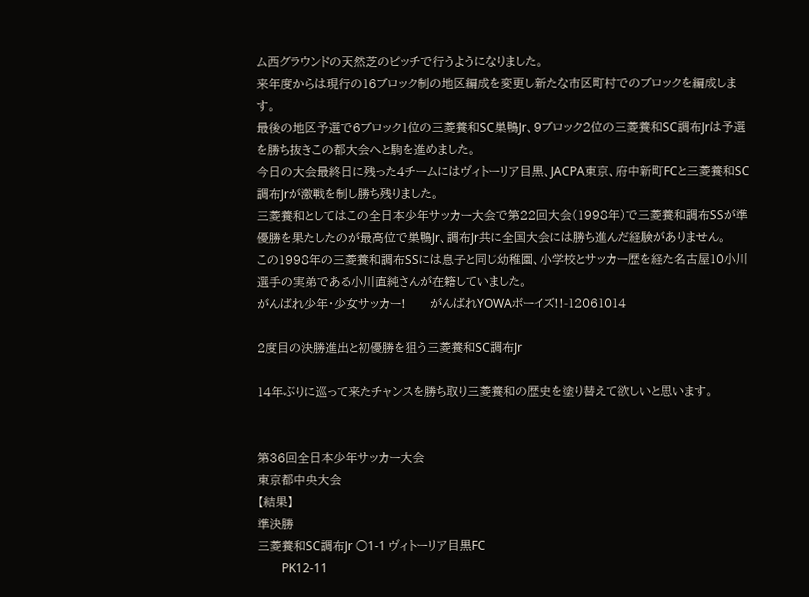ム西グラウンドの天然芝のピッチで行うようになりました。
来年度からは現行の16ブロック制の地区編成を変更し新たな市区町村でのブロックを編成します。
最後の地区予選で6ブロック1位の三菱養和SC巣鴨Jr、9ブロック2位の三菱養和SC調布Jrは予選を勝ち抜きこの都大会へと駒を進めました。
今日の大会最終日に残った4チームにはヴィトーリア目黒、JACPA東京、府中新町FCと三菱養和SC調布Jrが激戦を制し勝ち残りました。
三菱養和としてはこの全日本少年サッカー大会で第22回大会(1998年)で三菱養和調布SSが準優勝を果たしたのが最高位で巣鴨Jr、調布Jr共に全国大会には勝ち進んだ経験がありません。
この1998年の三菱養和調布SSには息子と同じ幼稚園、小学校とサッカー歴を経た名古屋10小川選手の実弟である小川直純さんが在籍していました。
がんばれ少年・少女サッカー!      がんばれYOWAボーイズ!!-12061014

2度目の決勝進出と初優勝を狙う三菱養和SC調布Jr

14年ぶりに巡って来たチャンスを勝ち取り三菱養和の歴史を塗り替えて欲しいと思います。


第36回全日本少年サッカー大会
東京都中央大会
【結果】
準決勝
三菱養和SC調布Jr ○1-1 ヴィトーリア目黒FC
        PK12-11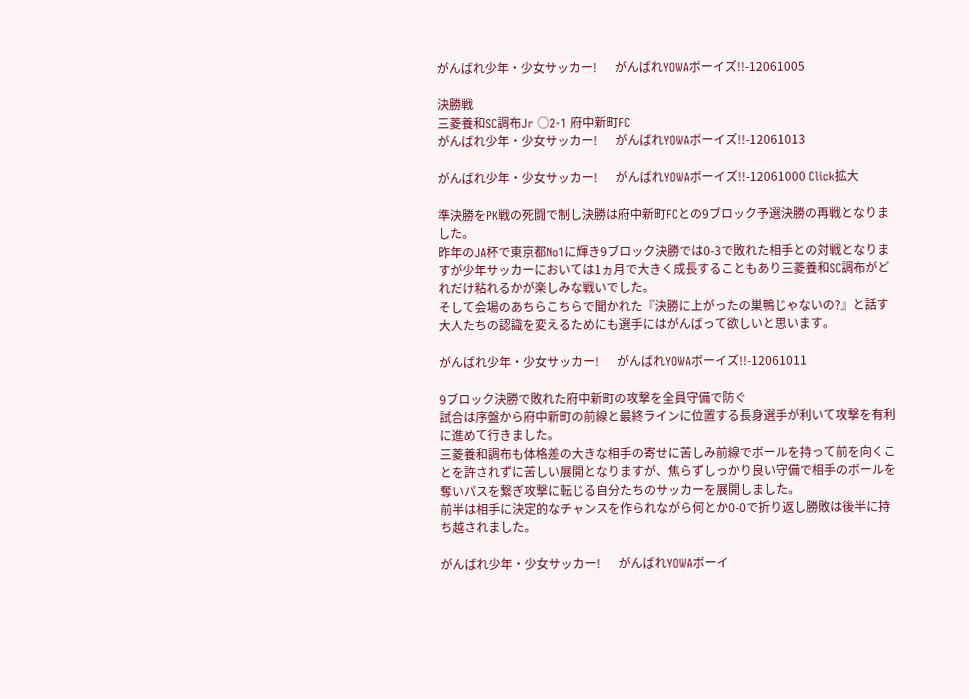がんばれ少年・少女サッカー!      がんばれYOWAボーイズ!!-12061005

決勝戦
三菱養和SC調布Jr ○2-1 府中新町FC
がんばれ少年・少女サッカー!      がんばれYOWAボーイズ!!-12061013

がんばれ少年・少女サッカー!      がんばれYOWAボーイズ!!-12061000 Click拡大

準決勝をPK戦の死闘で制し決勝は府中新町FCとの9ブロック予選決勝の再戦となりました。
昨年のJA杯で東京都No1に輝き9ブロック決勝では0-3で敗れた相手との対戦となりますが少年サッカーにおいては1ヵ月で大きく成長することもあり三菱養和SC調布がどれだけ粘れるかが楽しみな戦いでした。
そして会場のあちらこちらで聞かれた『決勝に上がったの巣鴨じゃないの?』と話す大人たちの認識を変えるためにも選手にはがんばって欲しいと思います。

がんばれ少年・少女サッカー!      がんばれYOWAボーイズ!!-12061011

9ブロック決勝で敗れた府中新町の攻撃を全員守備で防ぐ
試合は序盤から府中新町の前線と最終ラインに位置する長身選手が利いて攻撃を有利に進めて行きました。
三菱養和調布も体格差の大きな相手の寄せに苦しみ前線でボールを持って前を向くことを許されずに苦しい展開となりますが、焦らずしっかり良い守備で相手のボールを奪いパスを繋ぎ攻撃に転じる自分たちのサッカーを展開しました。
前半は相手に決定的なチャンスを作られながら何とか0-0で折り返し勝敗は後半に持ち越されました。

がんばれ少年・少女サッカー!      がんばれYOWAボーイ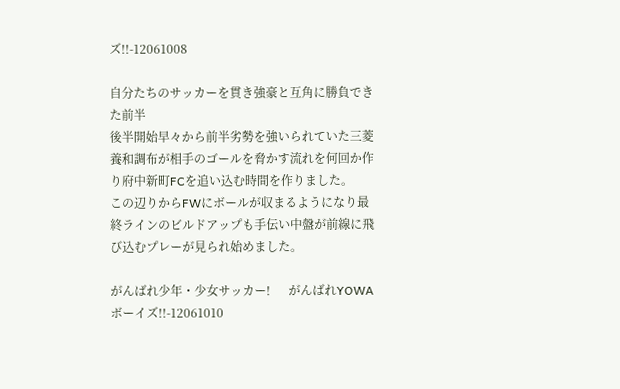ズ!!-12061008

自分たちのサッカーを貫き強豪と互角に勝負できた前半
後半開始早々から前半劣勢を強いられていた三菱養和調布が相手のゴールを脅かす流れを何回か作り府中新町FCを追い込む時間を作りました。
この辺りからFWにボールが収まるようになり最終ラインのビルドアップも手伝い中盤が前線に飛び込むプレーが見られ始めました。

がんばれ少年・少女サッカー!      がんばれYOWAボーイズ!!-12061010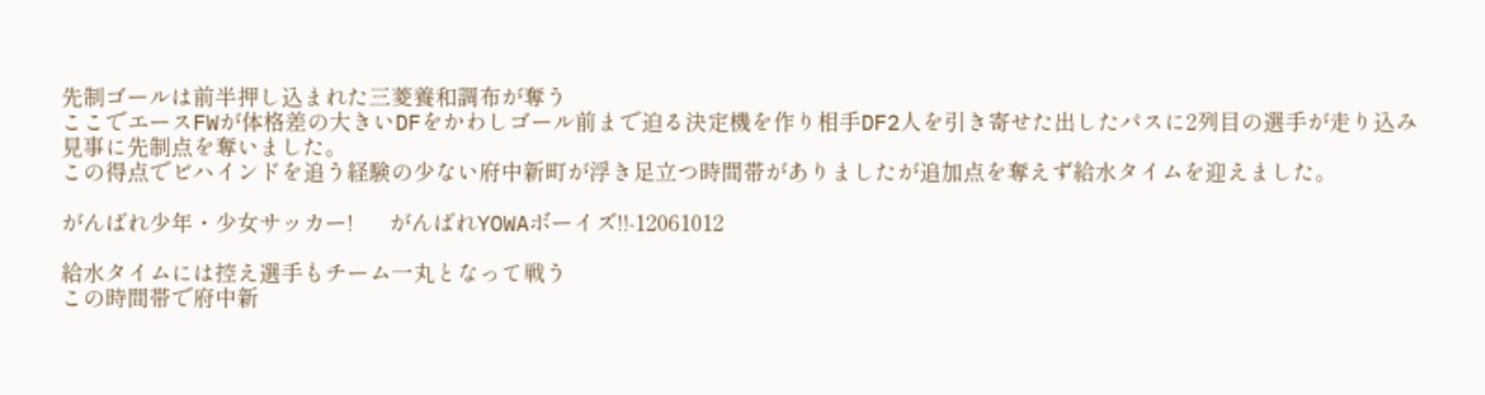先制ゴールは前半押し込まれた三菱養和調布が奪う
ここでエースFWが体格差の大きいDFをかわしゴール前まで迫る決定機を作り相手DF2人を引き寄せた出したパスに2列目の選手が走り込み見事に先制点を奪いました。
この得点でビハインドを追う経験の少ない府中新町が浮き足立つ時間帯がありましたが追加点を奪えず給水タイムを迎えました。

がんばれ少年・少女サッカー!      がんばれYOWAボーイズ!!-12061012

給水タイムには控え選手もチーム一丸となって戦う
この時間帯で府中新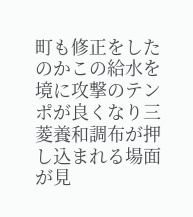町も修正をしたのかこの給水を境に攻撃のテンポが良くなり三菱養和調布が押し込まれる場面が見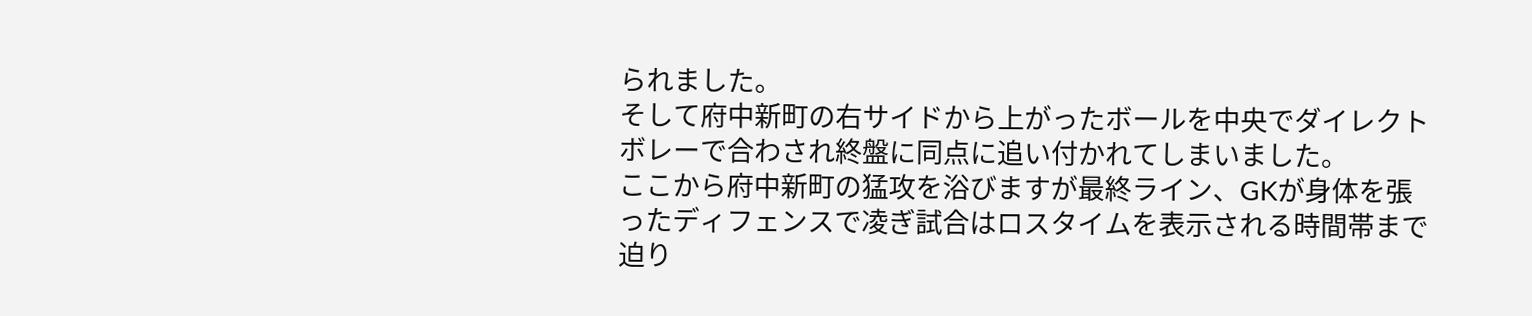られました。
そして府中新町の右サイドから上がったボールを中央でダイレクトボレーで合わされ終盤に同点に追い付かれてしまいました。
ここから府中新町の猛攻を浴びますが最終ライン、GKが身体を張ったディフェンスで凌ぎ試合はロスタイムを表示される時間帯まで迫り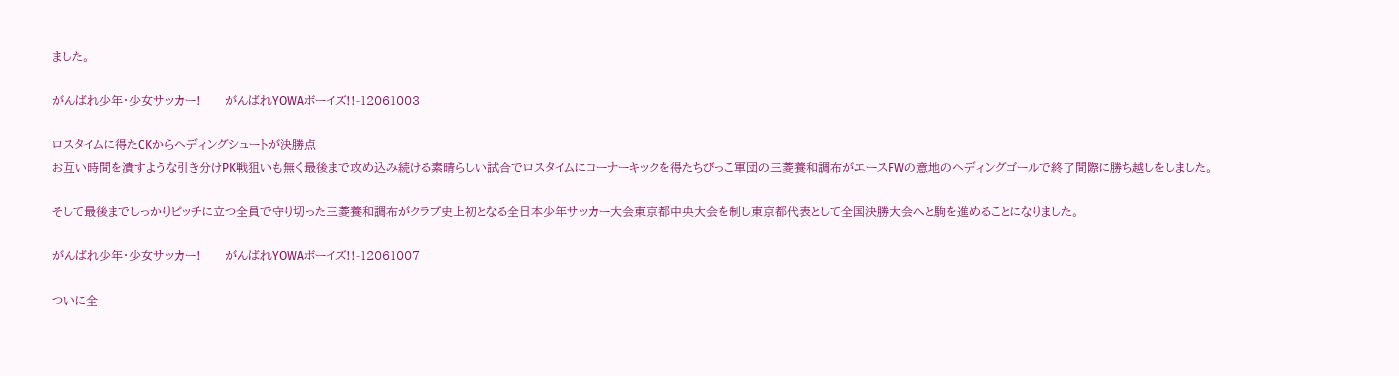ました。

がんばれ少年・少女サッカー!      がんばれYOWAボーイズ!!-12061003

ロスタイムに得たCKからヘディングシュートが決勝点
お互い時間を潰すような引き分けPK戦狙いも無く最後まで攻め込み続ける素晴らしい試合でロスタイムにコーナーキックを得たちびっこ軍団の三菱養和調布がエースFWの意地のヘディングゴールで終了間際に勝ち越しをしました。

そして最後までしっかりピッチに立つ全員で守り切った三菱養和調布がクラブ史上初となる全日本少年サッカー大会東京都中央大会を制し東京都代表として全国決勝大会へと駒を進めることになりました。

がんばれ少年・少女サッカー!      がんばれYOWAボーイズ!!-12061007

ついに全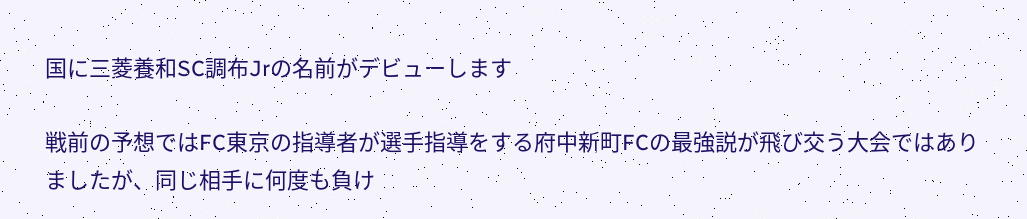国に三菱養和SC調布Jrの名前がデビューします

戦前の予想ではFC東京の指導者が選手指導をする府中新町FCの最強説が飛び交う大会ではありましたが、同じ相手に何度も負け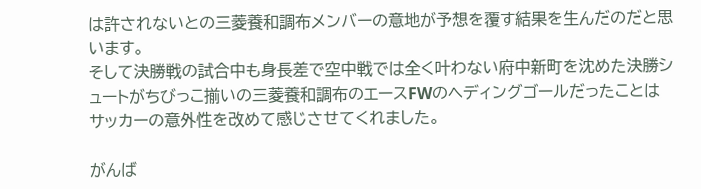は許されないとの三菱養和調布メンバーの意地が予想を覆す結果を生んだのだと思います。
そして決勝戦の試合中も身長差で空中戦では全く叶わない府中新町を沈めた決勝シュートがちびっこ揃いの三菱養和調布のエースFWのヘディングゴールだったことはサッカーの意外性を改めて感じさせてくれました。

がんば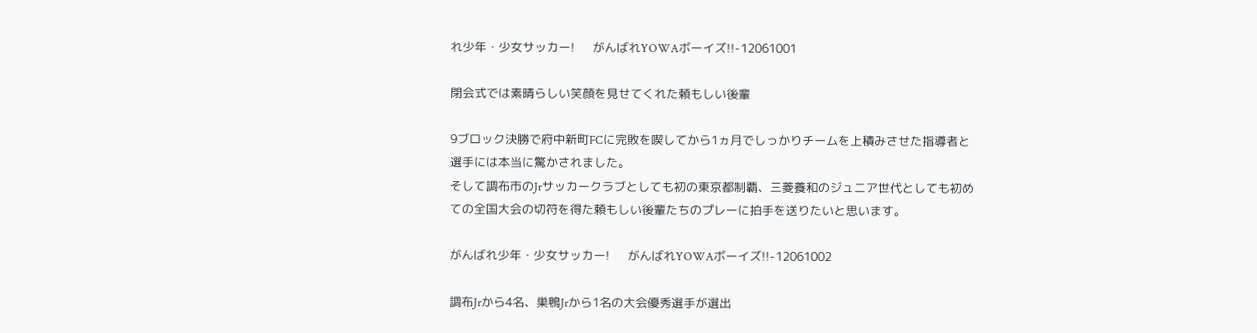れ少年・少女サッカー!      がんばれYOWAボーイズ!!-12061001

閉会式では素晴らしい笑顔を見せてくれた頼もしい後輩

9ブロック決勝で府中新町FCに完敗を喫してから1ヵ月でしっかりチームを上積みさせた指導者と選手には本当に驚かされました。
そして調布市のJrサッカークラブとしても初の東京都制覇、三菱養和のジュニア世代としても初めての全国大会の切符を得た頼もしい後輩たちのプレーに拍手を送りたいと思います。

がんばれ少年・少女サッカー!      がんばれYOWAボーイズ!!-12061002

調布Jrから4名、巣鴨Jrから1名の大会優秀選手が選出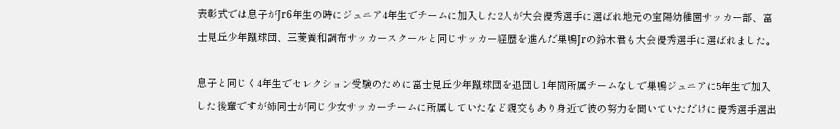表彰式では息子がJr6年生の時にジュニア4年生でチームに加入した2人が大会優秀選手に選ばれ地元の宝陽幼稚園サッカー部、富士見丘少年蹴球団、三菱養和調布サッカースクールと同じサッカー経歴を進んだ巣鴨Jrの鈴木君も大会優秀選手に選ばれました。

息子と同じく4年生でセレクション受験のために富士見丘少年蹴球団を退団し1年間所属チームなしで巣鴨ジュニアに5年生で加入した後輩ですが姉同士が同じ少女サッカーチームに所属していたなど親交もあり身近で彼の努力を聞いていただけに優秀選手選出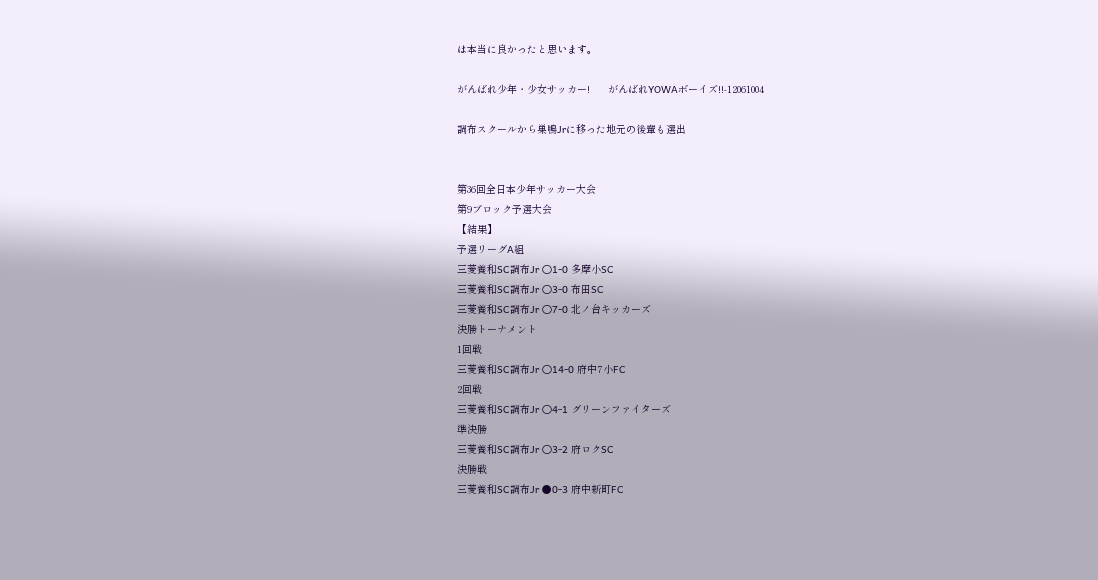は本当に良かったと思います。

がんばれ少年・少女サッカー!      がんばれYOWAボーイズ!!-12061004

調布スクールから巣鴨Jrに移った地元の後輩も選出


第36回全日本少年サッカー大会
第9ブロック予選大会
【結果】
予選リーグA組
三菱養和SC調布Jr ○1-0 多摩小SC
三菱養和SC調布Jr ○3-0 布田SC
三菱養和SC調布Jr ○7-0 北ノ台キッカーズ
決勝トーナメント
1回戦
三菱養和SC調布Jr ○14-0 府中7小FC
2回戦
三菱養和SC調布Jr ○4-1 グリーンファイターズ
準決勝
三菱養和SC調布Jr ○3-2 府ロクSC
決勝戦
三菱養和SC調布Jr ●0-3 府中新町FC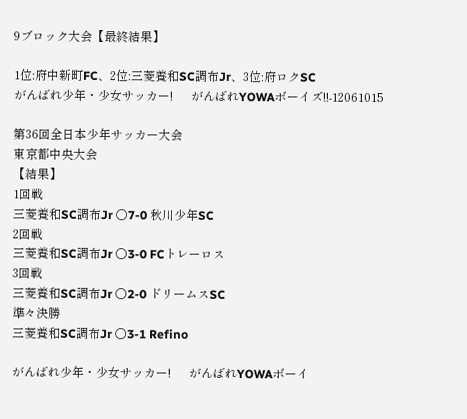9ブロック大会【最終結果】

1位:府中新町FC、2位:三菱養和SC調布Jr、3位:府ロクSC
がんばれ少年・少女サッカー!      がんばれYOWAボーイズ!!-12061015

第36回全日本少年サッカー大会
東京都中央大会
【結果】
1回戦
三菱養和SC調布Jr ○7-0 秋川少年SC
2回戦
三菱養和SC調布Jr ○3-0 FCトレーロス
3回戦
三菱養和SC調布Jr ○2-0 ドリームスSC
準々決勝
三菱養和SC調布Jr ○3-1 Refino

がんばれ少年・少女サッカー!      がんばれYOWAボーイ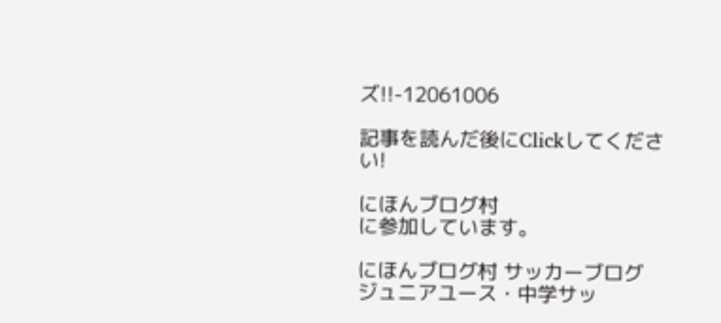ズ!!-12061006

記事を読んだ後にClickしてください!

にほんブログ村
に参加しています。

にほんブログ村 サッカーブログ ジュニアユース・中学サッ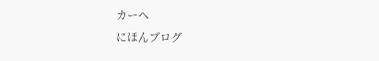カーへ
にほんブログ